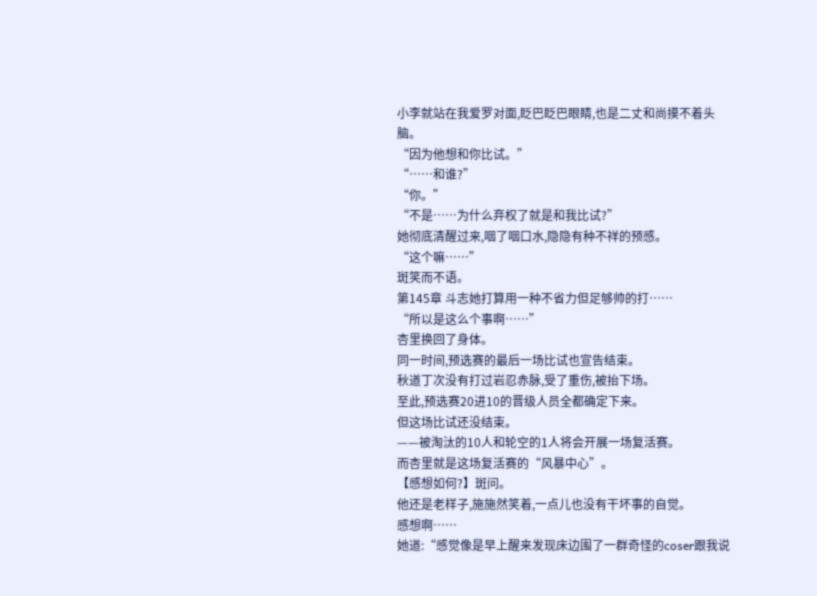小李就站在我爱罗对面,眨巴眨巴眼睛,也是二丈和尚摸不着头脑。
“因为他想和你比试。”
“……和谁?”
“你。”
“不是……为什么弃权了就是和我比试?”
她彻底清醒过来,咽了咽口水,隐隐有种不祥的预感。
“这个嘛……”
斑笑而不语。
第145章 斗志她打算用一种不省力但足够帅的打……
“所以是这么个事啊……”
杏里换回了身体。
同一时间,预选赛的最后一场比试也宣告结束。
秋道丁次没有打过岩忍赤脉,受了重伤,被抬下场。
至此,预选赛20进10的晋级人员全都确定下来。
但这场比试还没结束。
——被淘汰的10人和轮空的1人将会开展一场复活赛。
而杏里就是这场复活赛的“风暴中心”。
【感想如何?】斑问。
他还是老样子,施施然笑着,一点儿也没有干坏事的自觉。
感想啊……
她道:“感觉像是早上醒来发现床边围了一群奇怪的coser跟我说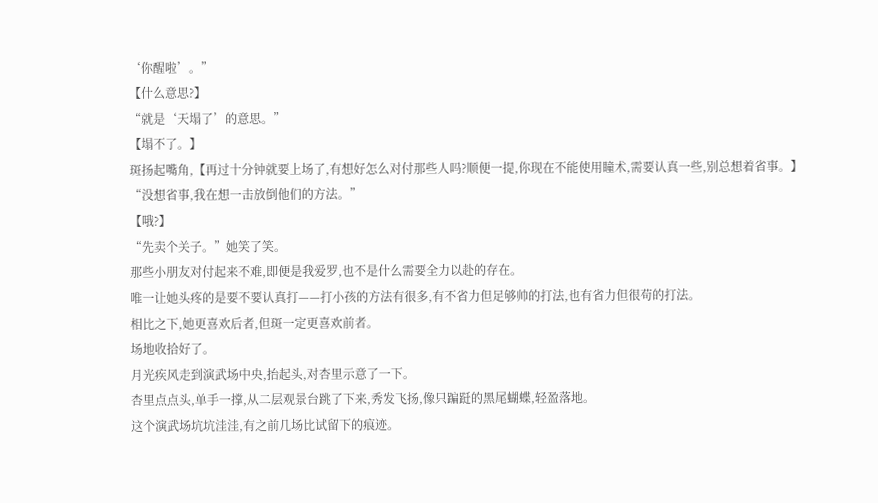‘你醒啦’。”
【什么意思?】
“就是‘天塌了’的意思。”
【塌不了。】
斑扬起嘴角,【再过十分钟就要上场了,有想好怎么对付那些人吗?顺便一提,你现在不能使用瞳术,需要认真一些,别总想着省事。】
“没想省事,我在想一击放倒他们的方法。”
【哦?】
“先卖个关子。”她笑了笑。
那些小朋友对付起来不难,即便是我爱罗,也不是什么需要全力以赴的存在。
唯一让她头疼的是要不要认真打——打小孩的方法有很多,有不省力但足够帅的打法,也有省力但很苟的打法。
相比之下,她更喜欢后者,但斑一定更喜欢前者。
场地收拾好了。
月光疾风走到演武场中央,抬起头,对杏里示意了一下。
杏里点点头,单手一撑,从二层观景台跳了下来,秀发飞扬,像只蹁跹的黑尾蝴蝶,轻盈落地。
这个演武场坑坑洼洼,有之前几场比试留下的痕迹。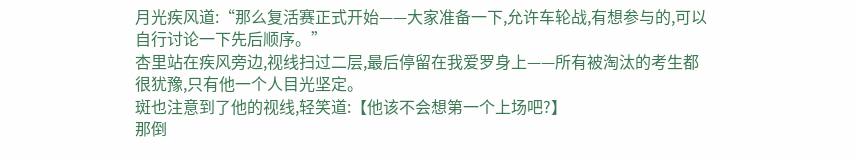月光疾风道:“那么复活赛正式开始——大家准备一下,允许车轮战,有想参与的,可以自行讨论一下先后顺序。”
杏里站在疾风旁边,视线扫过二层,最后停留在我爱罗身上——所有被淘汰的考生都很犹豫,只有他一个人目光坚定。
斑也注意到了他的视线,轻笑道:【他该不会想第一个上场吧?】
那倒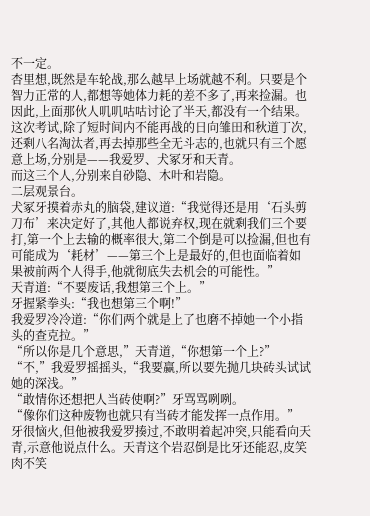不一定。
杏里想,既然是车轮战,那么越早上场就越不利。只要是个智力正常的人,都想等她体力耗的差不多了,再来捡漏。也因此,上面那伙人叽叽咕咕讨论了半天,都没有一个结果。
这次考试,除了短时间内不能再战的日向雏田和秋道丁次,还剩八名淘汰者,再去掉那些全无斗志的,也就只有三个愿意上场,分别是——我爱罗、犬冢牙和天青。
而这三个人,分别来自砂隐、木叶和岩隐。
二层观景台。
犬冢牙摸着赤丸的脑袋,建议道:“我觉得还是用‘石头剪刀布’来决定好了,其他人都说弃权,现在就剩我们三个要打,第一个上去输的概率很大,第二个倒是可以捡漏,但也有可能成为‘耗材’——第三个上是最好的,但也面临着如果被前两个人得手,他就彻底失去机会的可能性。”
天青道:“不要废话,我想第三个上。”
牙握紧拳头:“我也想第三个啊!”
我爱罗冷冷道:“你们两个就是上了也磨不掉她一个小指头的查克拉。”
“所以你是几个意思,”天青道,“你想第一个上?”
“不,”我爱罗摇摇头,“我要赢,所以要先抛几块砖头试试她的深浅。”
“敢情你还想把人当砖使啊?”牙骂骂咧咧。
“像你们这种废物也就只有当砖才能发挥一点作用。”
牙很恼火,但他被我爱罗揍过,不敢明着起冲突,只能看向天青,示意他说点什么。天青这个岩忍倒是比牙还能忍,皮笑肉不笑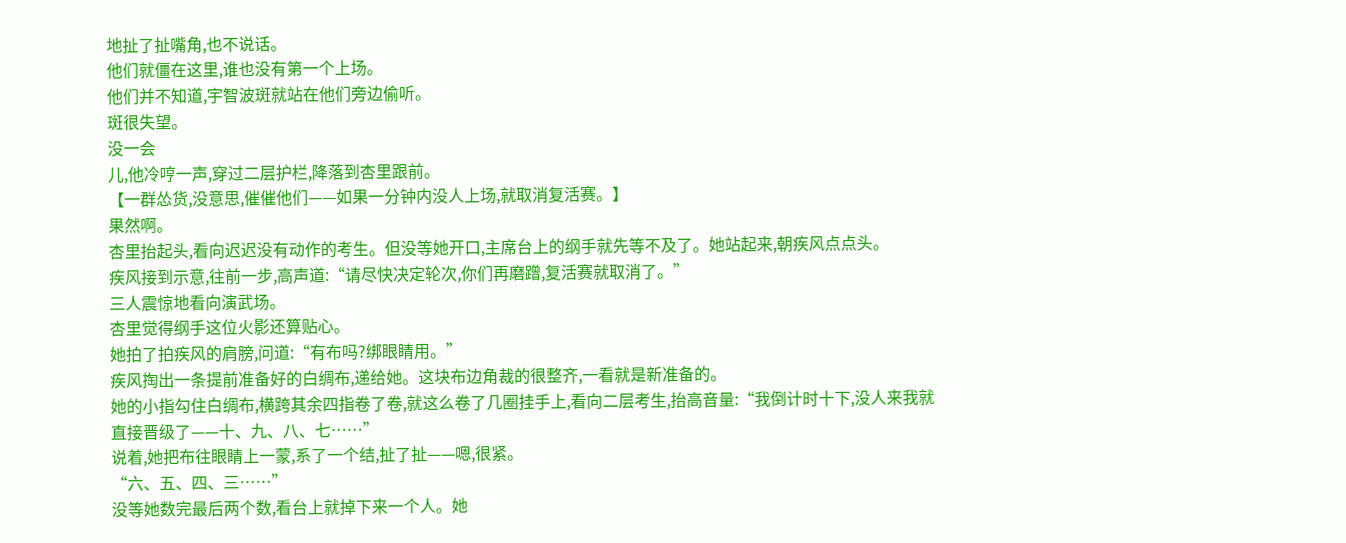地扯了扯嘴角,也不说话。
他们就僵在这里,谁也没有第一个上场。
他们并不知道,宇智波斑就站在他们旁边偷听。
斑很失望。
没一会
儿,他冷哼一声,穿过二层护栏,降落到杏里跟前。
【一群怂货,没意思,催催他们——如果一分钟内没人上场,就取消复活赛。】
果然啊。
杏里抬起头,看向迟迟没有动作的考生。但没等她开口,主席台上的纲手就先等不及了。她站起来,朝疾风点点头。
疾风接到示意,往前一步,高声道:“请尽快决定轮次,你们再磨蹭,复活赛就取消了。”
三人震惊地看向演武场。
杏里觉得纲手这位火影还算贴心。
她拍了拍疾风的肩膀,问道:“有布吗?绑眼睛用。”
疾风掏出一条提前准备好的白绸布,递给她。这块布边角裁的很整齐,一看就是新准备的。
她的小指勾住白绸布,横跨其余四指卷了卷,就这么卷了几圈挂手上,看向二层考生,抬高音量:“我倒计时十下,没人来我就直接晋级了——十、九、八、七……”
说着,她把布往眼睛上一蒙,系了一个结,扯了扯——嗯,很紧。
“六、五、四、三……”
没等她数完最后两个数,看台上就掉下来一个人。她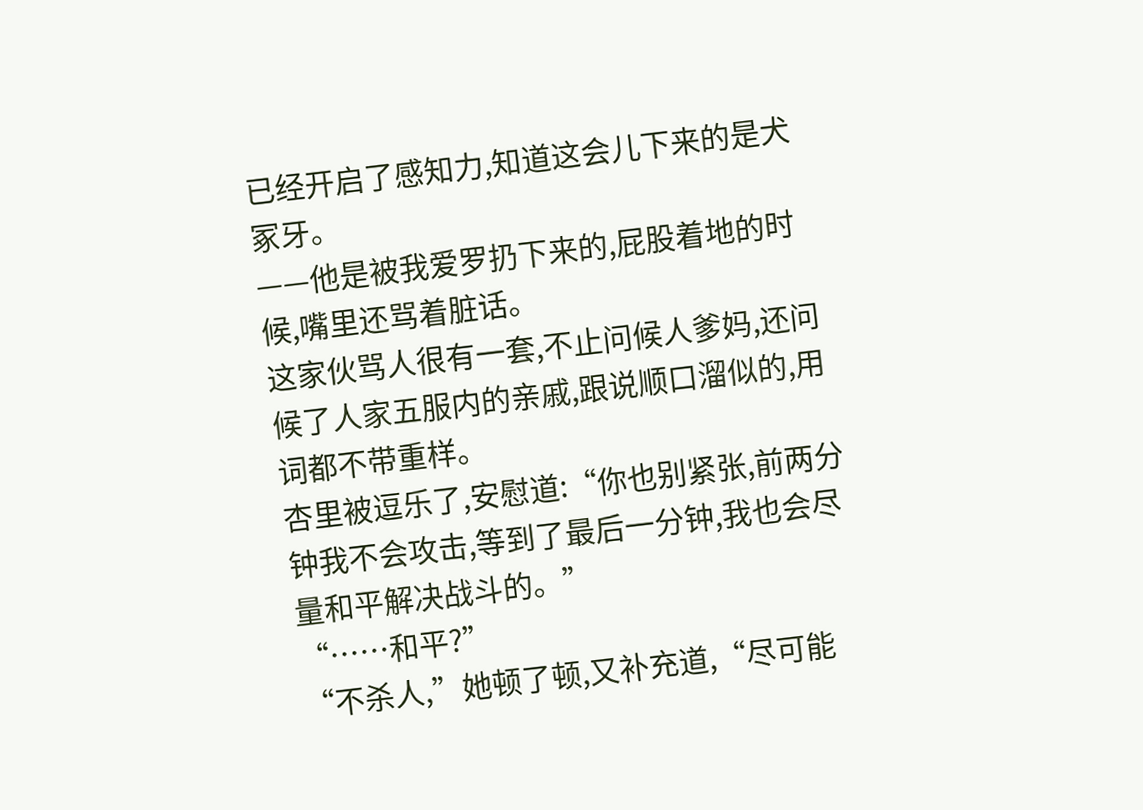已经开启了感知力,知道这会儿下来的是犬冢牙。
——他是被我爱罗扔下来的,屁股着地的时候,嘴里还骂着脏话。
这家伙骂人很有一套,不止问候人爹妈,还问候了人家五服内的亲戚,跟说顺口溜似的,用词都不带重样。
杏里被逗乐了,安慰道:“你也别紧张,前两分钟我不会攻击,等到了最后一分钟,我也会尽量和平解决战斗的。”
“……和平?”
“不杀人,”她顿了顿,又补充道,“尽可能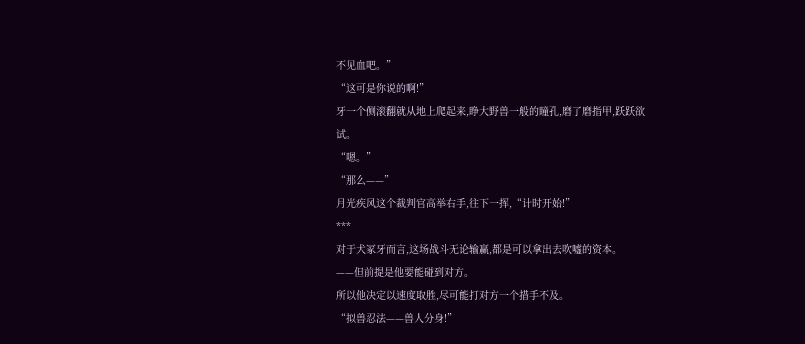不见血吧。”
“这可是你说的啊!”
牙一个侧滚翻就从地上爬起来,睁大野兽一般的瞳孔,磨了磨指甲,跃跃欲试。
“嗯。”
“那么——”
月光疾风这个裁判官高举右手,往下一挥,“计时开始!”
***
对于犬冢牙而言,这场战斗无论输赢,都是可以拿出去吹嘘的资本。
——但前提是他要能碰到对方。
所以他决定以速度取胜,尽可能打对方一个措手不及。
“拟兽忍法——兽人分身!”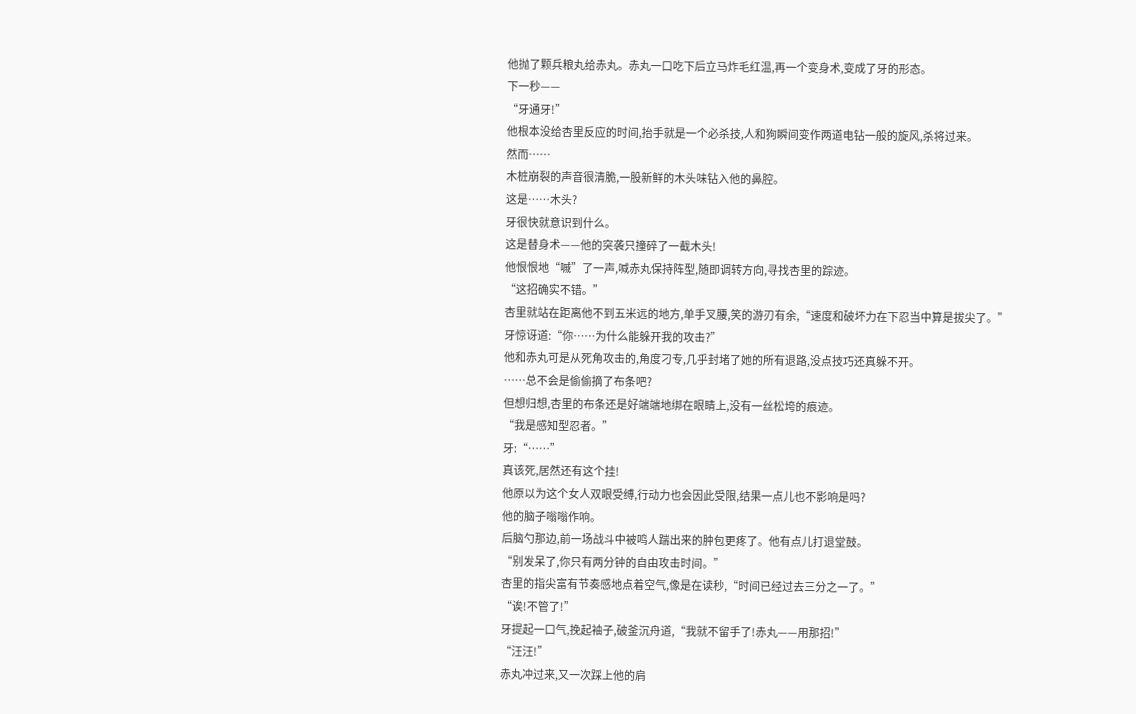他抛了颗兵粮丸给赤丸。赤丸一口吃下后立马炸毛红温,再一个变身术,变成了牙的形态。
下一秒——
“牙通牙!”
他根本没给杏里反应的时间,抬手就是一个必杀技,人和狗瞬间变作两道电钻一般的旋风,杀将过来。
然而……
木桩崩裂的声音很清脆,一股新鲜的木头味钻入他的鼻腔。
这是……木头?
牙很快就意识到什么。
这是替身术——他的突袭只撞碎了一截木头!
他恨恨地“嘁”了一声,喊赤丸保持阵型,随即调转方向,寻找杏里的踪迹。
“这招确实不错。”
杏里就站在距离他不到五米远的地方,单手叉腰,笑的游刃有余,“速度和破坏力在下忍当中算是拔尖了。”
牙惊讶道:“你……为什么能躲开我的攻击?”
他和赤丸可是从死角攻击的,角度刁专,几乎封堵了她的所有退路,没点技巧还真躲不开。
……总不会是偷偷摘了布条吧?
但想归想,杏里的布条还是好端端地绑在眼睛上,没有一丝松垮的痕迹。
“我是感知型忍者。”
牙:“……”
真该死,居然还有这个挂!
他原以为这个女人双眼受缚,行动力也会因此受限,结果一点儿也不影响是吗?
他的脑子嗡嗡作响。
后脑勺那边,前一场战斗中被鸣人踹出来的肿包更疼了。他有点儿打退堂鼓。
“别发呆了,你只有两分钟的自由攻击时间。”
杏里的指尖富有节奏感地点着空气,像是在读秒,“时间已经过去三分之一了。”
“诶!不管了!”
牙提起一口气,挽起袖子,破釜沉舟道,“我就不留手了!赤丸——用那招!”
“汪汪!”
赤丸冲过来,又一次踩上他的肩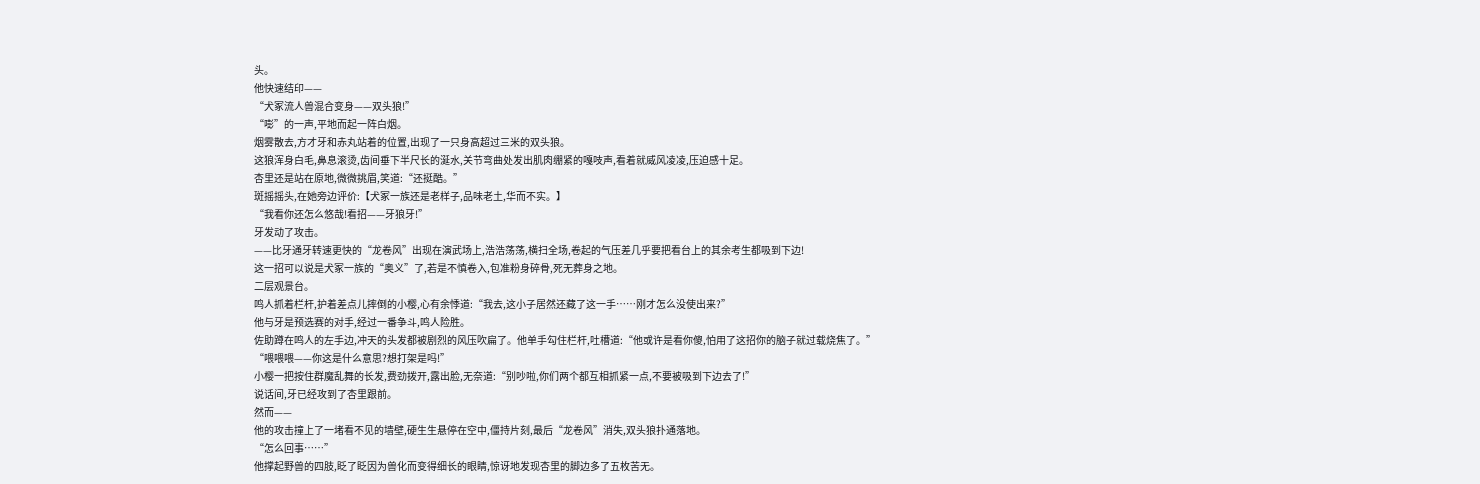头。
他快速结印——
“犬冢流人兽混合变身——双头狼!”
“嘭”的一声,平地而起一阵白烟。
烟雾散去,方才牙和赤丸站着的位置,出现了一只身高超过三米的双头狼。
这狼浑身白毛,鼻息滚烫,齿间垂下半尺长的涎水,关节弯曲处发出肌肉绷紧的嘎吱声,看着就威风凌凌,压迫感十足。
杏里还是站在原地,微微挑眉,笑道:“还挺酷。”
斑摇摇头,在她旁边评价:【犬冢一族还是老样子,品味老土,华而不实。】
“我看你还怎么悠哉!看招——牙狼牙!”
牙发动了攻击。
——比牙通牙转速更快的“龙卷风”出现在演武场上,浩浩荡荡,横扫全场,卷起的气压差几乎要把看台上的其余考生都吸到下边!
这一招可以说是犬冢一族的“奥义”了,若是不慎卷入,包准粉身碎骨,死无葬身之地。
二层观景台。
鸣人抓着栏杆,护着差点儿摔倒的小樱,心有余悸道:“我去,这小子居然还藏了这一手……刚才怎么没使出来?”
他与牙是预选赛的对手,经过一番争斗,鸣人险胜。
佐助蹲在鸣人的左手边,冲天的头发都被剧烈的风压吹扁了。他单手勾住栏杆,吐槽道:“他或许是看你傻,怕用了这招你的脑子就过载烧焦了。”
“喂喂喂——你这是什么意思?想打架是吗!”
小樱一把按住群魔乱舞的长发,费劲拨开,露出脸,无奈道:“别吵啦,你们两个都互相抓紧一点,不要被吸到下边去了!”
说话间,牙已经攻到了杏里跟前。
然而——
他的攻击撞上了一堵看不见的墙壁,硬生生悬停在空中,僵持片刻,最后“龙卷风”消失,双头狼扑通落地。
“怎么回事……”
他撑起野兽的四肢,眨了眨因为兽化而变得细长的眼睛,惊讶地发现杏里的脚边多了五枚苦无。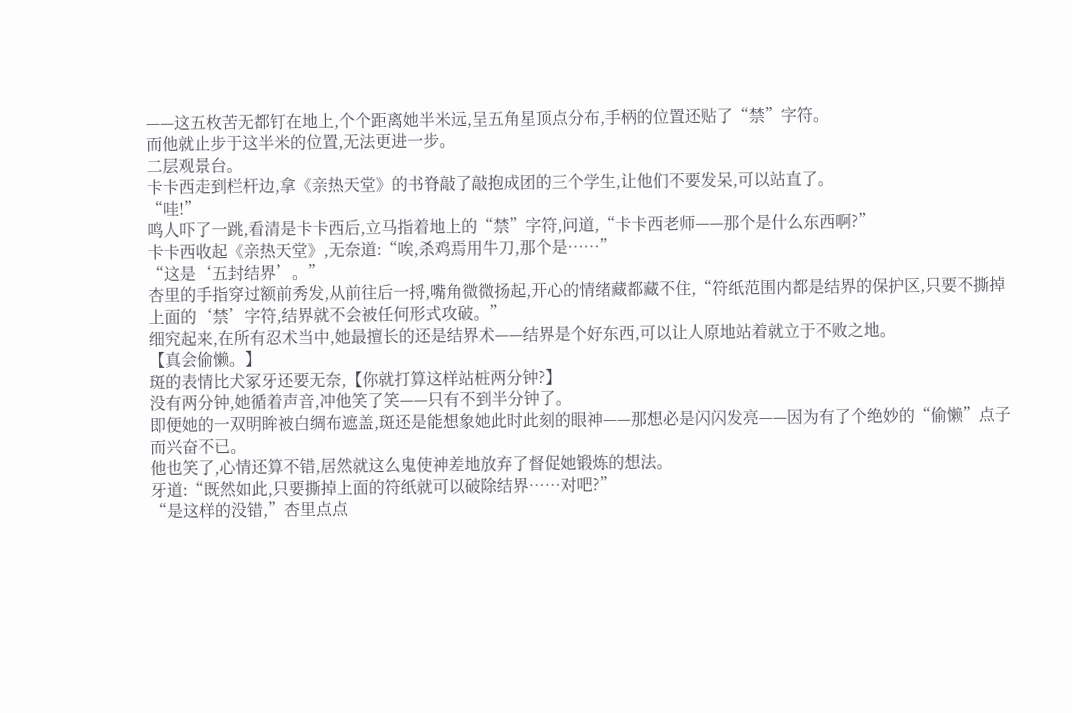——这五枚苦无都钉在地上,个个距离她半米远,呈五角星顶点分布,手柄的位置还贴了“禁”字符。
而他就止步于这半米的位置,无法更进一步。
二层观景台。
卡卡西走到栏杆边,拿《亲热天堂》的书脊敲了敲抱成团的三个学生,让他们不要发呆,可以站直了。
“哇!”
鸣人吓了一跳,看清是卡卡西后,立马指着地上的“禁”字符,问道,“卡卡西老师——那个是什么东西啊?”
卡卡西收起《亲热天堂》,无奈道:“唉,杀鸡焉用牛刀,那个是……”
“这是‘五封结界’。”
杏里的手指穿过额前秀发,从前往后一捋,嘴角微微扬起,开心的情绪藏都藏不住,“符纸范围内都是结界的保护区,只要不撕掉上面的‘禁’字符,结界就不会被任何形式攻破。”
细究起来,在所有忍术当中,她最擅长的还是结界术——结界是个好东西,可以让人原地站着就立于不败之地。
【真会偷懒。】
斑的表情比犬冢牙还要无奈,【你就打算这样站桩两分钟?】
没有两分钟,她循着声音,冲他笑了笑——只有不到半分钟了。
即便她的一双明眸被白绸布遮盖,斑还是能想象她此时此刻的眼神——那想必是闪闪发亮——因为有了个绝妙的“偷懒”点子而兴奋不已。
他也笑了,心情还算不错,居然就这么鬼使神差地放弃了督促她锻炼的想法。
牙道:“既然如此,只要撕掉上面的符纸就可以破除结界……对吧?”
“是这样的没错,”杏里点点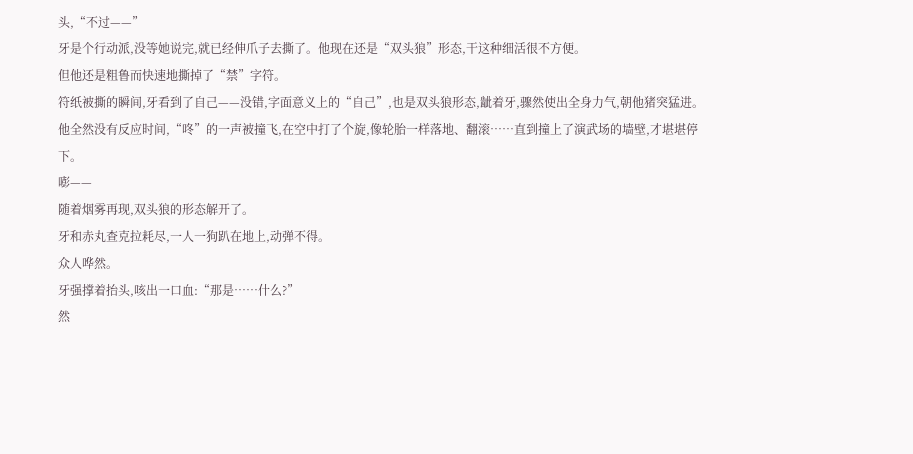头,“不过——”
牙是个行动派,没等她说完,就已经伸爪子去撕了。他现在还是“双头狼”形态,干这种细活很不方便。
但他还是粗鲁而快速地撕掉了“禁”字符。
符纸被撕的瞬间,牙看到了自己——没错,字面意义上的“自己”,也是双头狼形态,龇着牙,骤然使出全身力气,朝他猪突猛进。
他全然没有反应时间,“咚”的一声被撞飞,在空中打了个旋,像轮胎一样落地、翻滚……直到撞上了演武场的墙壁,才堪堪停下。
嘭——
随着烟雾再现,双头狼的形态解开了。
牙和赤丸查克拉耗尽,一人一狗趴在地上,动弹不得。
众人哗然。
牙强撑着抬头,咳出一口血:“那是……什么?”
然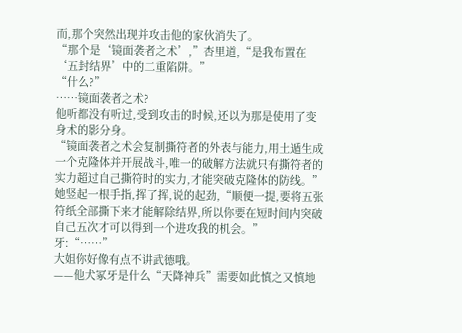而,那个突然出现并攻击他的家伙消失了。
“那个是‘镜面袭者之术’,”杏里道,“是我布置在‘五封结界’中的二重陷阱。”
“什么?”
……镜面袭者之术?
他听都没有听过,受到攻击的时候,还以为那是使用了变身术的影分身。
“镜面袭者之术会复制撕符者的外表与能力,用土遁生成一个克隆体并开展战斗,唯一的破解方法就只有撕符者的实力超过自己撕符时的实力,才能突破克隆体的防线。”
她竖起一根手指,挥了挥,说的起劲,“顺便一提,要将五张符纸全部撕下来才能解除结界,所以你要在短时间内突破自己五次才可以得到一个进攻我的机会。”
牙:“……”
大姐你好像有点不讲武德哦。
——他犬冢牙是什么“天降神兵”需要如此慎之又慎地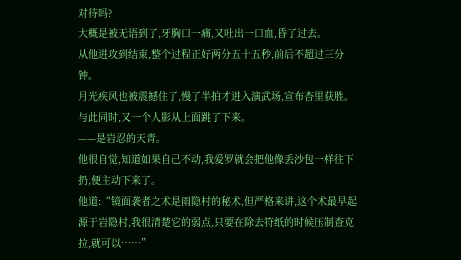对待吗?
大概是被无语到了,牙胸口一痛,又吐出一口血,昏了过去。
从他进攻到结束,整个过程正好两分五十五秒,前后不超过三分钟。
月光疾风也被震撼住了,慢了半拍才进入演武场,宣布杏里获胜。
与此同时,又一个人影从上面跳了下来。
——是岩忍的天青。
他很自觉,知道如果自己不动,我爱罗就会把他像丢沙包一样往下扔,便主动下来了。
他道:“镜面袭者之术是雨隐村的秘术,但严格来讲,这个术最早起源于岩隐村,我很清楚它的弱点,只要在除去符纸的时候压制查克拉,就可以……”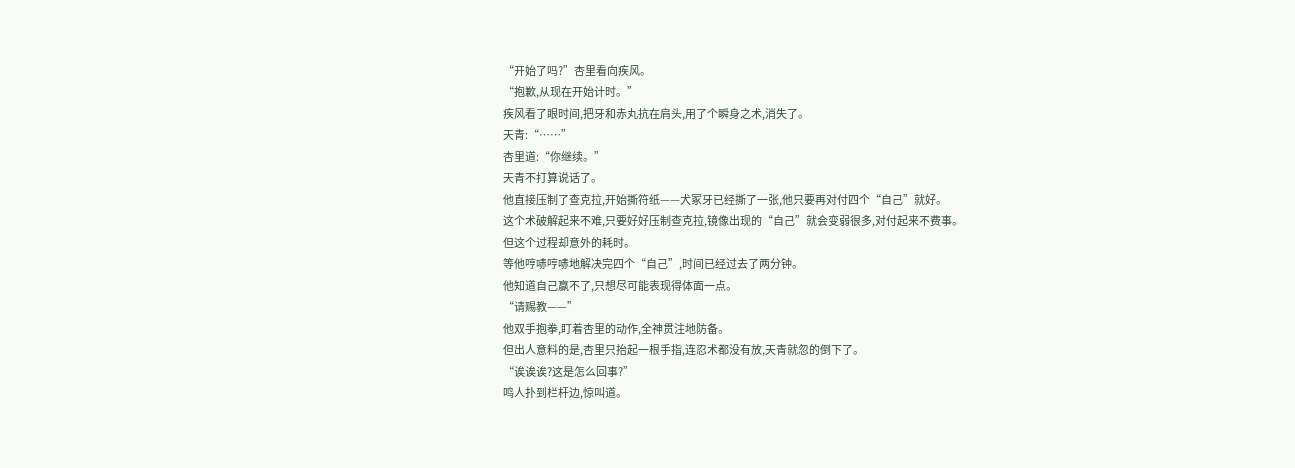“开始了吗?”杏里看向疾风。
“抱歉,从现在开始计时。”
疾风看了眼时间,把牙和赤丸抗在肩头,用了个瞬身之术,消失了。
天青:“……”
杏里道:“你继续。”
天青不打算说话了。
他直接压制了查克拉,开始撕符纸——犬冢牙已经撕了一张,他只要再对付四个“自己”就好。
这个术破解起来不难,只要好好压制查克拉,镜像出现的“自己”就会变弱很多,对付起来不费事。
但这个过程却意外的耗时。
等他哼哧哼哧地解决完四个“自己”,时间已经过去了两分钟。
他知道自己赢不了,只想尽可能表现得体面一点。
“请赐教——”
他双手抱拳,盯着杏里的动作,全神贯注地防备。
但出人意料的是,杏里只抬起一根手指,连忍术都没有放,天青就忽的倒下了。
“诶诶诶?这是怎么回事?”
鸣人扑到栏杆边,惊叫道。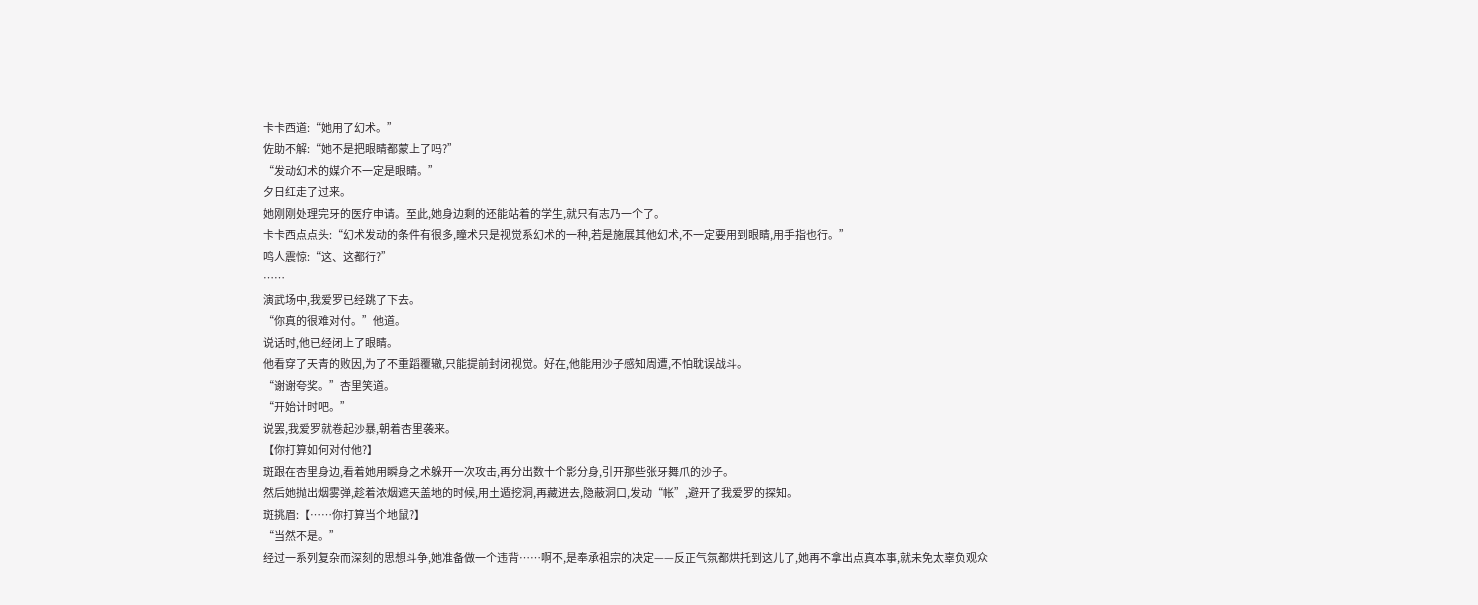卡卡西道:“她用了幻术。”
佐助不解:“她不是把眼睛都蒙上了吗?”
“发动幻术的媒介不一定是眼睛。”
夕日红走了过来。
她刚刚处理完牙的医疗申请。至此,她身边剩的还能站着的学生,就只有志乃一个了。
卡卡西点点头:“幻术发动的条件有很多,瞳术只是视觉系幻术的一种,若是施展其他幻术,不一定要用到眼睛,用手指也行。”
鸣人震惊:“这、这都行?”
……
演武场中,我爱罗已经跳了下去。
“你真的很难对付。”他道。
说话时,他已经闭上了眼睛。
他看穿了天青的败因,为了不重蹈覆辙,只能提前封闭视觉。好在,他能用沙子感知周遭,不怕耽误战斗。
“谢谢夸奖。”杏里笑道。
“开始计时吧。”
说罢,我爱罗就卷起沙暴,朝着杏里袭来。
【你打算如何对付他?】
斑跟在杏里身边,看着她用瞬身之术躲开一次攻击,再分出数十个影分身,引开那些张牙舞爪的沙子。
然后她抛出烟雾弹,趁着浓烟遮天盖地的时候,用土遁挖洞,再藏进去,隐蔽洞口,发动“帐”,避开了我爱罗的探知。
斑挑眉:【……你打算当个地鼠?】
“当然不是。”
经过一系列复杂而深刻的思想斗争,她准备做一个违背……啊不,是奉承祖宗的决定——反正气氛都烘托到这儿了,她再不拿出点真本事,就未免太辜负观众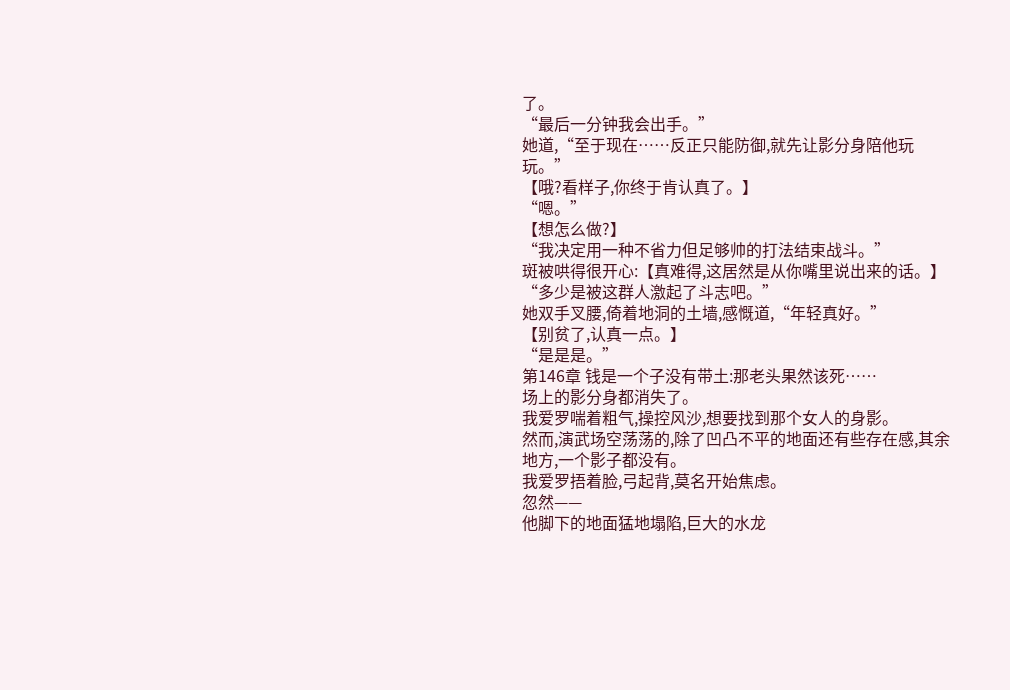了。
“最后一分钟我会出手。”
她道,“至于现在……反正只能防御,就先让影分身陪他玩玩。”
【哦?看样子,你终于肯认真了。】
“嗯。”
【想怎么做?】
“我决定用一种不省力但足够帅的打法结束战斗。”
斑被哄得很开心:【真难得,这居然是从你嘴里说出来的话。】
“多少是被这群人激起了斗志吧。”
她双手叉腰,倚着地洞的土墙,感慨道,“年轻真好。”
【别贫了,认真一点。】
“是是是。”
第146章 钱是一个子没有带土:那老头果然该死……
场上的影分身都消失了。
我爱罗喘着粗气,操控风沙,想要找到那个女人的身影。
然而,演武场空荡荡的,除了凹凸不平的地面还有些存在感,其余地方,一个影子都没有。
我爱罗捂着脸,弓起背,莫名开始焦虑。
忽然——
他脚下的地面猛地塌陷,巨大的水龙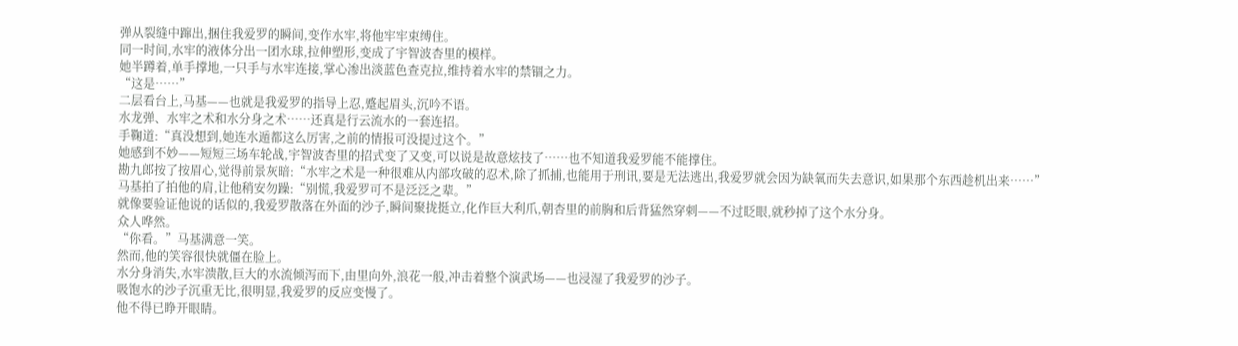弹从裂缝中蹿出,捆住我爱罗的瞬间,变作水牢,将他牢牢束缚住。
同一时间,水牢的液体分出一团水球,拉伸塑形,变成了宇智波杏里的模样。
她半蹲着,单手撑地,一只手与水牢连接,掌心渗出淡蓝色查克拉,维持着水牢的禁锢之力。
“这是……”
二层看台上,马基——也就是我爱罗的指导上忍,蹙起眉头,沉吟不语。
水龙弹、水牢之术和水分身之术……还真是行云流水的一套连招。
手鞠道:“真没想到,她连水遁都这么厉害,之前的情报可没提过这个。”
她感到不妙——短短三场车轮战,宇智波杏里的招式变了又变,可以说是故意炫技了……也不知道我爱罗能不能撑住。
勘九郎按了按眉心,觉得前景灰暗:“水牢之术是一种很难从内部攻破的忍术,除了抓捕,也能用于刑讯,要是无法逃出,我爱罗就会因为缺氧而失去意识,如果那个东西趁机出来……”
马基拍了拍他的肩,让他稍安勿躁:“别慌,我爱罗可不是泛泛之辈。”
就像要验证他说的话似的,我爱罗散落在外面的沙子,瞬间聚拢挺立,化作巨大利爪,朝杏里的前胸和后背猛然穿刺——不过眨眼,就秒掉了这个水分身。
众人哗然。
“你看。”马基满意一笑。
然而,他的笑容很快就僵在脸上。
水分身消失,水牢溃散,巨大的水流倾泻而下,由里向外,浪花一般,冲击着整个演武场——也浸湿了我爱罗的沙子。
吸饱水的沙子沉重无比,很明显,我爱罗的反应变慢了。
他不得已睁开眼睛。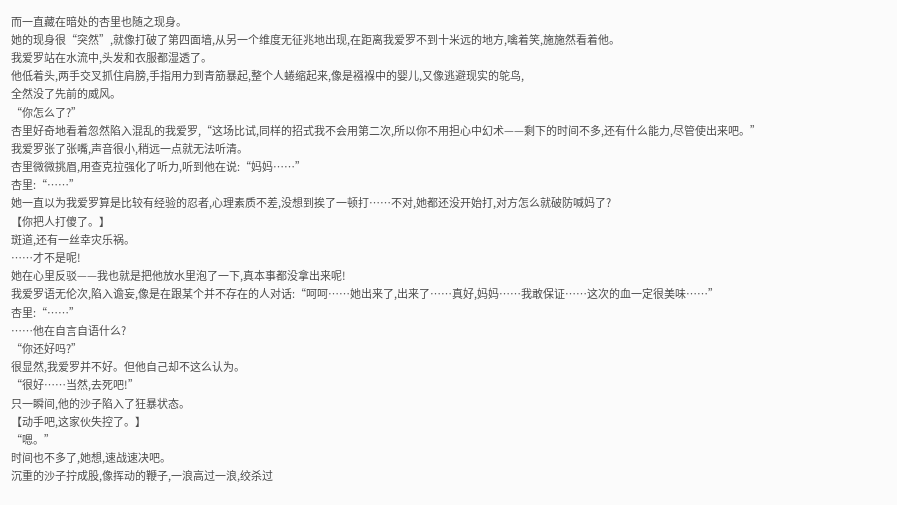而一直藏在暗处的杏里也随之现身。
她的现身很“突然”,就像打破了第四面墙,从另一个维度无征兆地出现,在距离我爱罗不到十米远的地方,噙着笑,施施然看着他。
我爱罗站在水流中,头发和衣服都湿透了。
他低着头,两手交叉抓住肩膀,手指用力到青筋暴起,整个人蜷缩起来,像是襁褓中的婴儿,又像逃避现实的鸵鸟,
全然没了先前的威风。
“你怎么了?”
杏里好奇地看着忽然陷入混乱的我爱罗,“这场比试,同样的招式我不会用第二次,所以你不用担心中幻术——剩下的时间不多,还有什么能力,尽管使出来吧。”
我爱罗张了张嘴,声音很小,稍远一点就无法听清。
杏里微微挑眉,用查克拉强化了听力,听到他在说:“妈妈……”
杏里:“……”
她一直以为我爱罗算是比较有经验的忍者,心理素质不差,没想到挨了一顿打……不对,她都还没开始打,对方怎么就破防喊妈了?
【你把人打傻了。】
斑道,还有一丝幸灾乐祸。
……才不是呢!
她在心里反驳——我也就是把他放水里泡了一下,真本事都没拿出来呢!
我爱罗语无伦次,陷入谵妄,像是在跟某个并不存在的人对话:“呵呵……她出来了,出来了……真好,妈妈……我敢保证……这次的血一定很美味……”
杏里:“……”
……他在自言自语什么?
“你还好吗?”
很显然,我爱罗并不好。但他自己却不这么认为。
“很好……当然,去死吧!”
只一瞬间,他的沙子陷入了狂暴状态。
【动手吧,这家伙失控了。】
“嗯。”
时间也不多了,她想,速战速决吧。
沉重的沙子拧成股,像挥动的鞭子,一浪高过一浪,绞杀过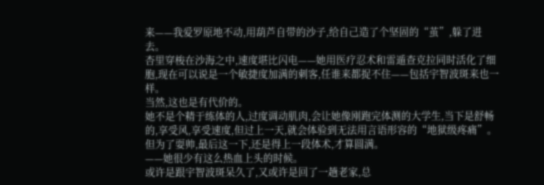来——我爱罗原地不动,用葫芦自带的沙子,给自己造了个坚固的“茧”,躲了进去。
杏里穿梭在沙海之中,速度堪比闪电——她用医疗忍术和雷遁查克拉同时活化了细胞,现在可以说是一个敏捷度加满的刺客,任谁来都捉不住——包括宇智波斑来也一样。
当然,这也是有代价的。
她不是个精于练体的人,过度调动肌肉,会让她像刚跑完体测的大学生,当下是舒畅的,享受风,享受速度,但过上一天,就会体验到无法用言语形容的“地狱级疼痛”。
但为了耍帅,最后这一下,还是得上一段体术,才算圆满。
——她很少有这么热血上头的时候。
或许是跟宇智波斑呆久了,又或许是回了一趟老家,总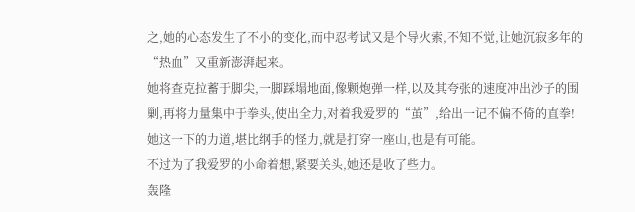之,她的心态发生了不小的变化,而中忍考试又是个导火索,不知不觉,让她沉寂多年的“热血”又重新澎湃起来。
她将查克拉蓄于脚尖,一脚踩塌地面,像颗炮弹一样,以及其夸张的速度冲出沙子的围剿,再将力量集中于拳头,使出全力,对着我爱罗的“茧”,给出一记不偏不倚的直拳!
她这一下的力道,堪比纲手的怪力,就是打穿一座山,也是有可能。
不过为了我爱罗的小命着想,紧要关头,她还是收了些力。
轰隆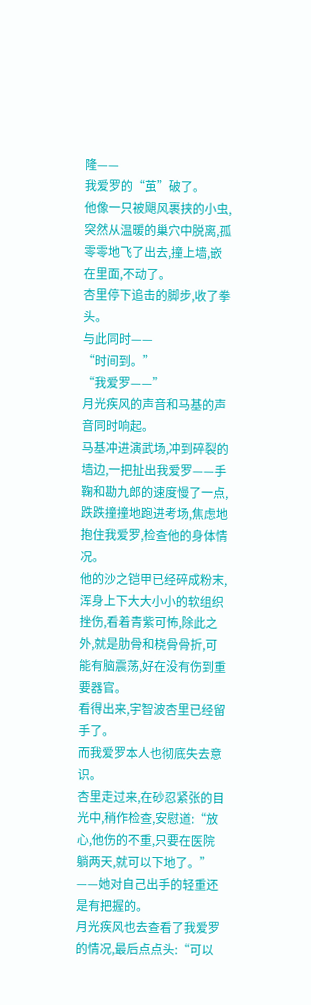隆——
我爱罗的“茧”破了。
他像一只被飓风裹挟的小虫,突然从温暖的巢穴中脱离,孤零零地飞了出去,撞上墙,嵌在里面,不动了。
杏里停下追击的脚步,收了拳头。
与此同时——
“时间到。”
“我爱罗——”
月光疾风的声音和马基的声音同时响起。
马基冲进演武场,冲到碎裂的墙边,一把扯出我爱罗——手鞠和勘九郎的速度慢了一点,跌跌撞撞地跑进考场,焦虑地抱住我爱罗,检查他的身体情况。
他的沙之铠甲已经碎成粉末,浑身上下大大小小的软组织挫伤,看着青紫可怖,除此之外,就是肋骨和桡骨骨折,可能有脑震荡,好在没有伤到重要器官。
看得出来,宇智波杏里已经留手了。
而我爱罗本人也彻底失去意识。
杏里走过来,在砂忍紧张的目光中,稍作检查,安慰道:“放心,他伤的不重,只要在医院躺两天,就可以下地了。”
——她对自己出手的轻重还是有把握的。
月光疾风也去查看了我爱罗的情况,最后点点头:“可以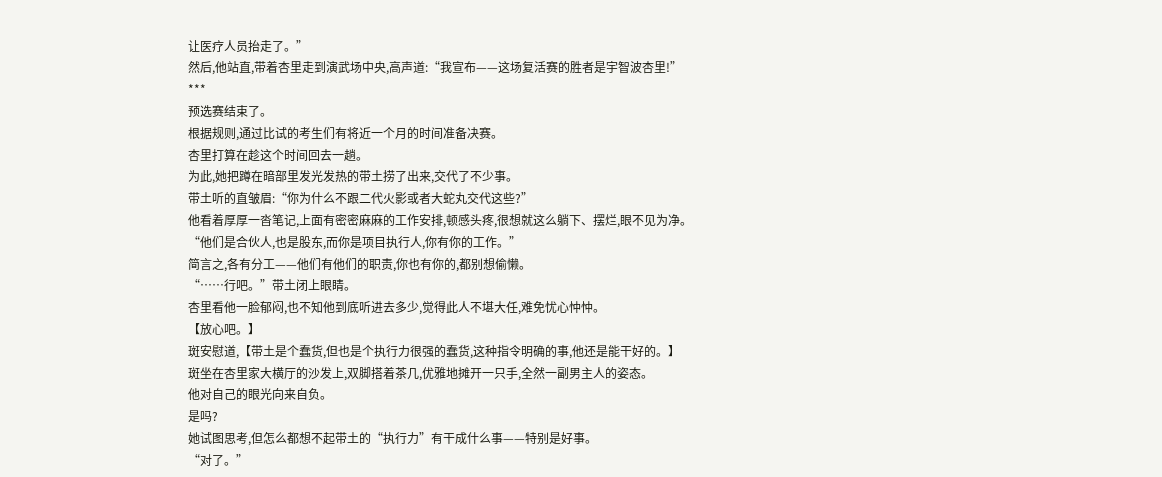让医疗人员抬走了。”
然后,他站直,带着杏里走到演武场中央,高声道:“我宣布——这场复活赛的胜者是宇智波杏里!”
***
预选赛结束了。
根据规则,通过比试的考生们有将近一个月的时间准备决赛。
杏里打算在趁这个时间回去一趟。
为此,她把蹲在暗部里发光发热的带土捞了出来,交代了不少事。
带土听的直皱眉:“你为什么不跟二代火影或者大蛇丸交代这些?”
他看着厚厚一沓笔记,上面有密密麻麻的工作安排,顿感头疼,很想就这么躺下、摆烂,眼不见为净。
“他们是合伙人,也是股东,而你是项目执行人,你有你的工作。”
简言之,各有分工——他们有他们的职责,你也有你的,都别想偷懒。
“……行吧。”带土闭上眼睛。
杏里看他一脸郁闷,也不知他到底听进去多少,觉得此人不堪大任,难免忧心忡忡。
【放心吧。】
斑安慰道,【带土是个蠢货,但也是个执行力很强的蠢货,这种指令明确的事,他还是能干好的。】
斑坐在杏里家大横厅的沙发上,双脚搭着茶几,优雅地摊开一只手,全然一副男主人的姿态。
他对自己的眼光向来自负。
是吗?
她试图思考,但怎么都想不起带土的“执行力”有干成什么事——特别是好事。
“对了。”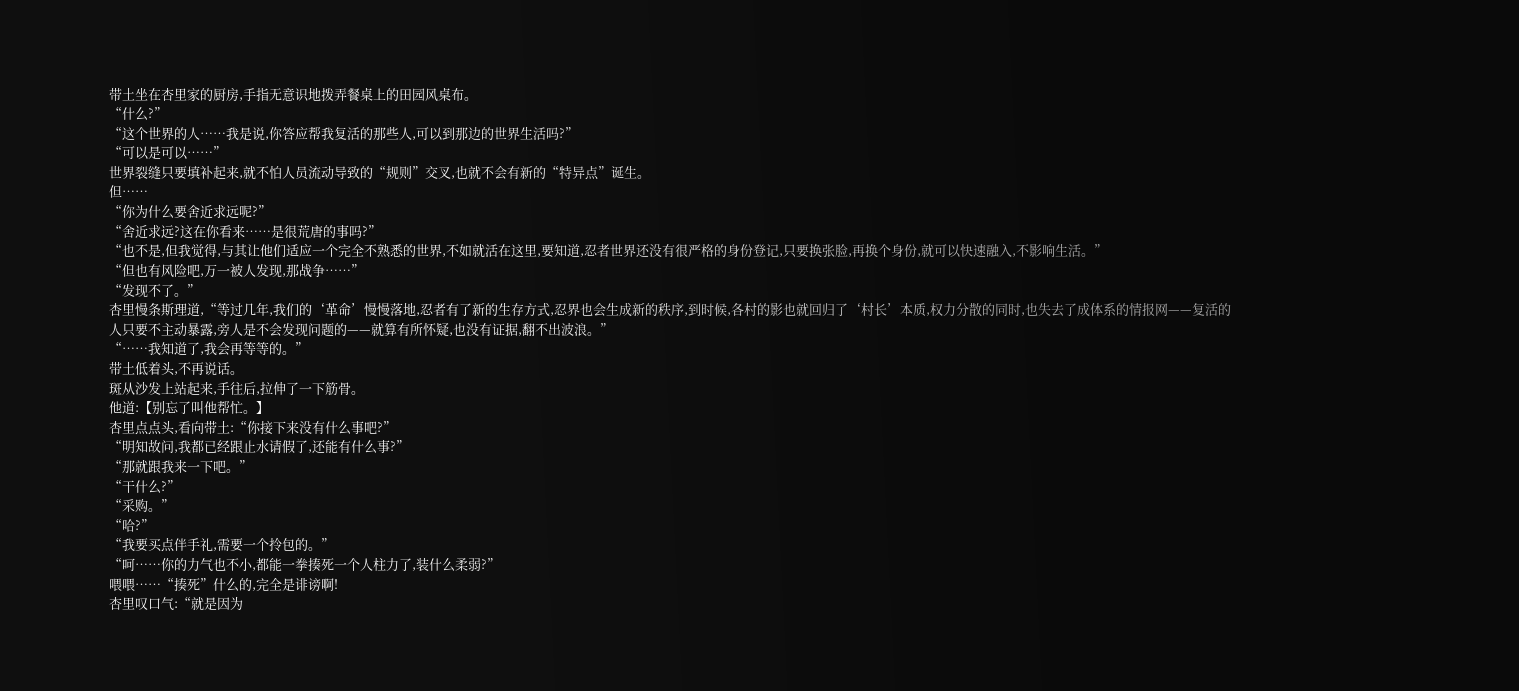带土坐在杏里家的厨房,手指无意识地拨弄餐桌上的田园风桌布。
“什么?”
“这个世界的人……我是说,你答应帮我复活的那些人,可以到那边的世界生活吗?”
“可以是可以……”
世界裂缝只要填补起来,就不怕人员流动导致的“规则”交叉,也就不会有新的“特异点”诞生。
但……
“你为什么要舍近求远呢?”
“舍近求远?这在你看来……是很荒唐的事吗?”
“也不是,但我觉得,与其让他们适应一个完全不熟悉的世界,不如就活在这里,要知道,忍者世界还没有很严格的身份登记,只要换张脸,再换个身份,就可以快速融入,不影响生活。”
“但也有风险吧,万一被人发现,那战争……”
“发现不了。”
杏里慢条斯理道,“等过几年,我们的‘革命’慢慢落地,忍者有了新的生存方式,忍界也会生成新的秩序,到时候,各村的影也就回归了‘村长’本质,权力分散的同时,也失去了成体系的情报网——复活的人只要不主动暴露,旁人是不会发现问题的——就算有所怀疑,也没有证据,翻不出波浪。”
“……我知道了,我会再等等的。”
带土低着头,不再说话。
斑从沙发上站起来,手往后,拉伸了一下筋骨。
他道:【别忘了叫他帮忙。】
杏里点点头,看向带土:“你接下来没有什么事吧?”
“明知故问,我都已经跟止水请假了,还能有什么事?”
“那就跟我来一下吧。”
“干什么?”
“采购。”
“哈?”
“我要买点伴手礼,需要一个拎包的。”
“呵……你的力气也不小,都能一拳揍死一个人柱力了,装什么柔弱?”
喂喂……“揍死”什么的,完全是诽谤啊!
杏里叹口气:“就是因为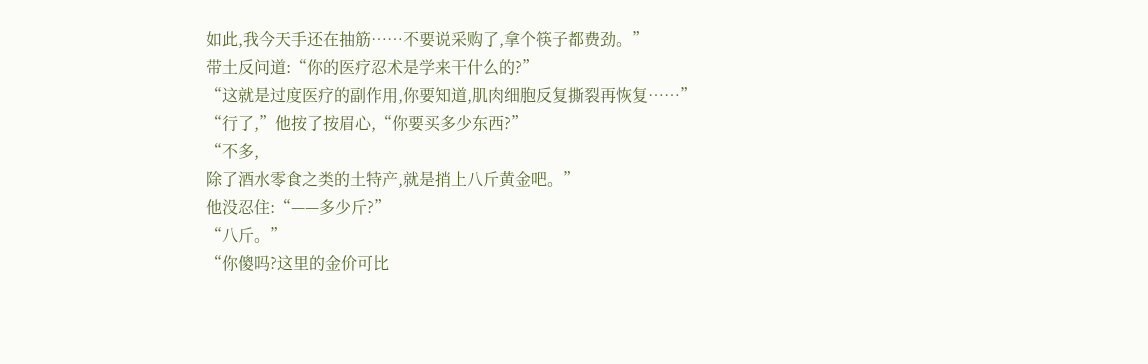如此,我今天手还在抽筋……不要说采购了,拿个筷子都费劲。”
带土反问道:“你的医疗忍术是学来干什么的?”
“这就是过度医疗的副作用,你要知道,肌肉细胞反复撕裂再恢复……”
“行了,”他按了按眉心,“你要买多少东西?”
“不多,
除了酒水零食之类的土特产,就是捎上八斤黄金吧。”
他没忍住:“——多少斤?”
“八斤。”
“你傻吗?这里的金价可比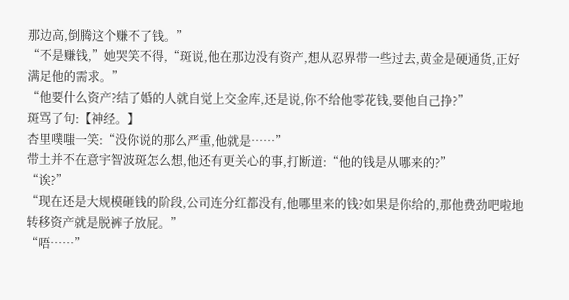那边高,倒腾这个赚不了钱。”
“不是赚钱,”她哭笑不得,“斑说,他在那边没有资产,想从忍界带一些过去,黄金是硬通货,正好满足他的需求。”
“他要什么资产?结了婚的人就自觉上交金库,还是说,你不给他零花钱,要他自己挣?”
斑骂了句:【神经。】
杏里噗嗤一笑:“没你说的那么严重,他就是……”
带土并不在意宇智波斑怎么想,他还有更关心的事,打断道:“他的钱是从哪来的?”
“诶?”
“现在还是大规模砸钱的阶段,公司连分红都没有,他哪里来的钱?如果是你给的,那他费劲吧啦地转移资产就是脱裤子放屁。”
“唔……”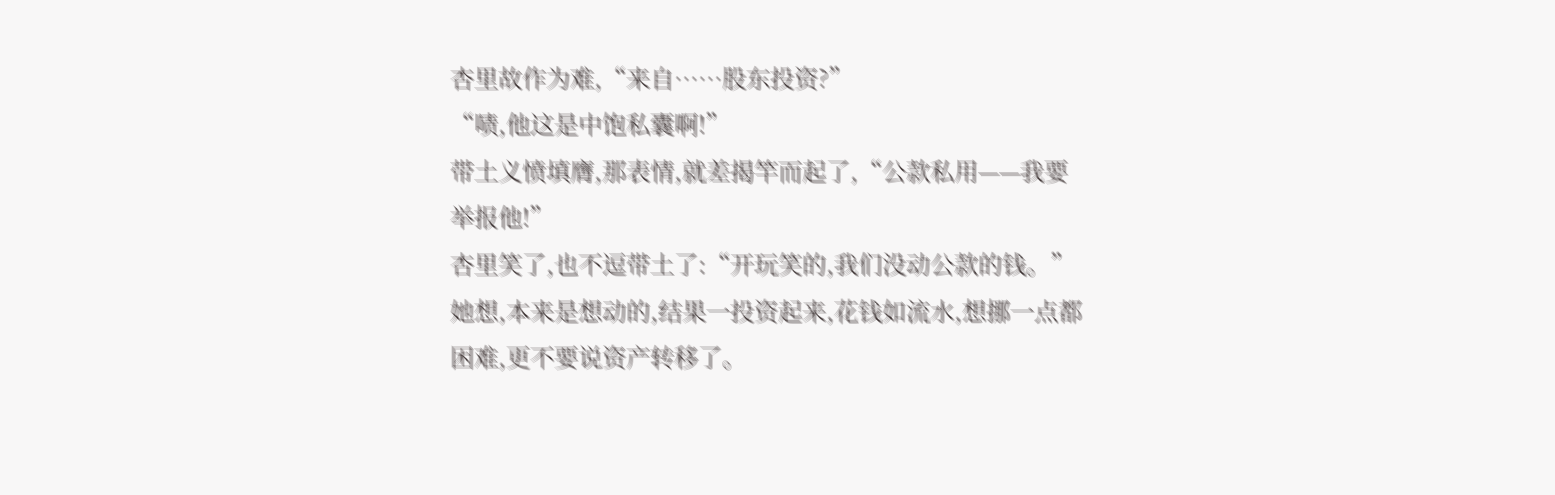杏里故作为难,“来自……股东投资?”
“啧,他这是中饱私囊啊!”
带土义愤填膺,那表情,就差揭竿而起了,“公款私用——我要举报他!”
杏里笑了,也不逗带土了:“开玩笑的,我们没动公款的钱。”
她想,本来是想动的,结果一投资起来,花钱如流水,想挪一点都困难,更不要说资产转移了。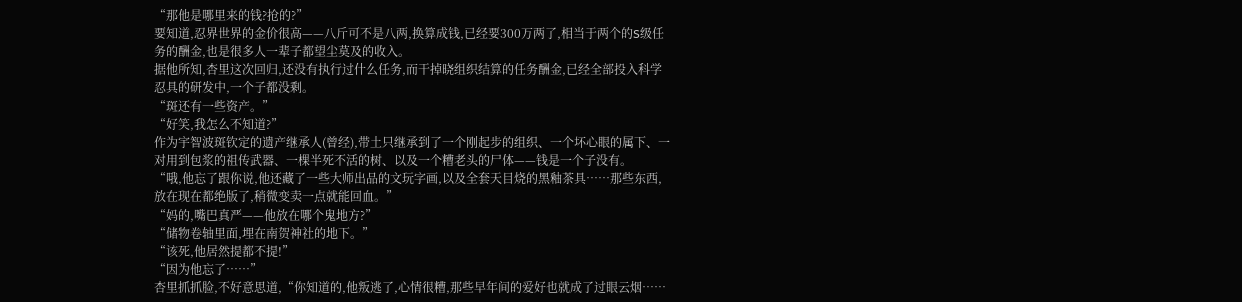“那他是哪里来的钱?抢的?”
要知道,忍界世界的金价很高——八斤可不是八两,换算成钱,已经要300万两了,相当于两个的S级任务的酬金,也是很多人一辈子都望尘莫及的收入。
据他所知,杏里这次回归,还没有执行过什么任务,而干掉晓组织结算的任务酬金,已经全部投入科学忍具的研发中,一个子都没剩。
“斑还有一些资产。”
“好笑,我怎么不知道?”
作为宇智波斑钦定的遗产继承人(曾经),带土只继承到了一个刚起步的组织、一个坏心眼的属下、一对用到包浆的祖传武器、一棵半死不活的树、以及一个糟老头的尸体——钱是一个子没有。
“哦,他忘了跟你说,他还藏了一些大师出品的文玩字画,以及全套天目烧的黑釉茶具……那些东西,放在现在都绝版了,稍微变卖一点就能回血。”
“妈的,嘴巴真严——他放在哪个鬼地方?”
“储物卷轴里面,埋在南贺神社的地下。”
“该死,他居然提都不提!”
“因为他忘了……”
杏里抓抓脸,不好意思道,“你知道的,他叛逃了,心情很糟,那些早年间的爱好也就成了过眼云烟……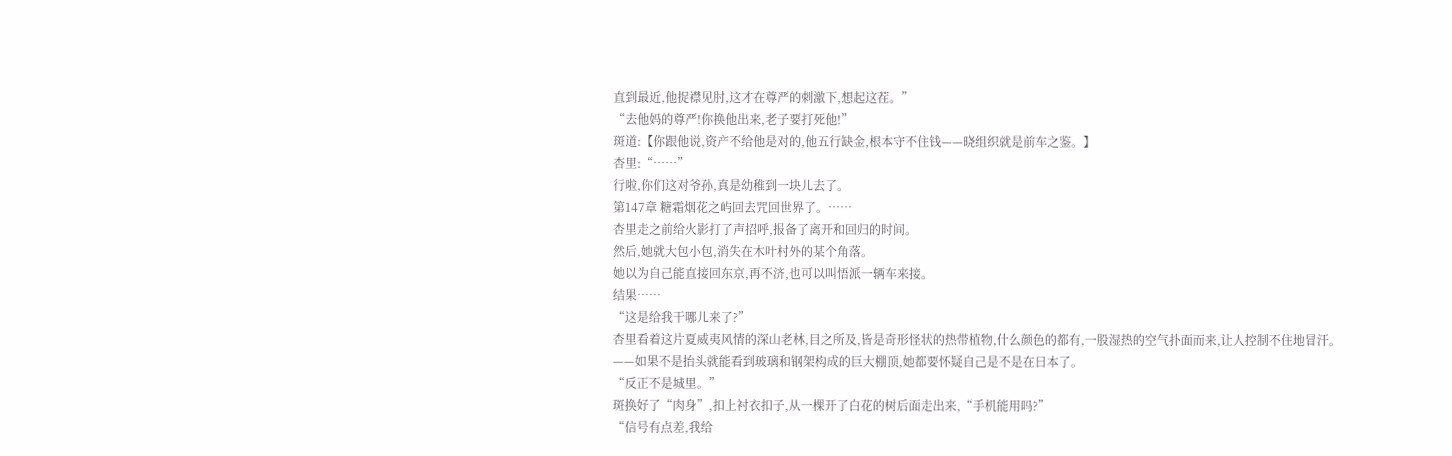直到最近,他捉襟见肘,这才在尊严的刺激下,想起这茬。”
“去他妈的尊严!你换他出来,老子要打死他!”
斑道:【你跟他说,资产不给他是对的,他五行缺金,根本守不住钱——晓组织就是前车之鉴。】
杏里:“……”
行啦,你们这对爷孙,真是幼稚到一块儿去了。
第147章 糖霜烟花之屿回去咒回世界了。……
杏里走之前给火影打了声招呼,报备了离开和回归的时间。
然后,她就大包小包,消失在木叶村外的某个角落。
她以为自己能直接回东京,再不济,也可以叫悟派一辆车来接。
结果……
“这是给我干哪儿来了?”
杏里看着这片夏威夷风情的深山老林,目之所及,皆是奇形怪状的热带植物,什么颜色的都有,一股湿热的空气扑面而来,让人控制不住地冒汗。
——如果不是抬头就能看到玻璃和钢架构成的巨大棚顶,她都要怀疑自己是不是在日本了。
“反正不是城里。”
斑换好了“肉身”,扣上衬衣扣子,从一棵开了白花的树后面走出来,“手机能用吗?”
“信号有点差,我给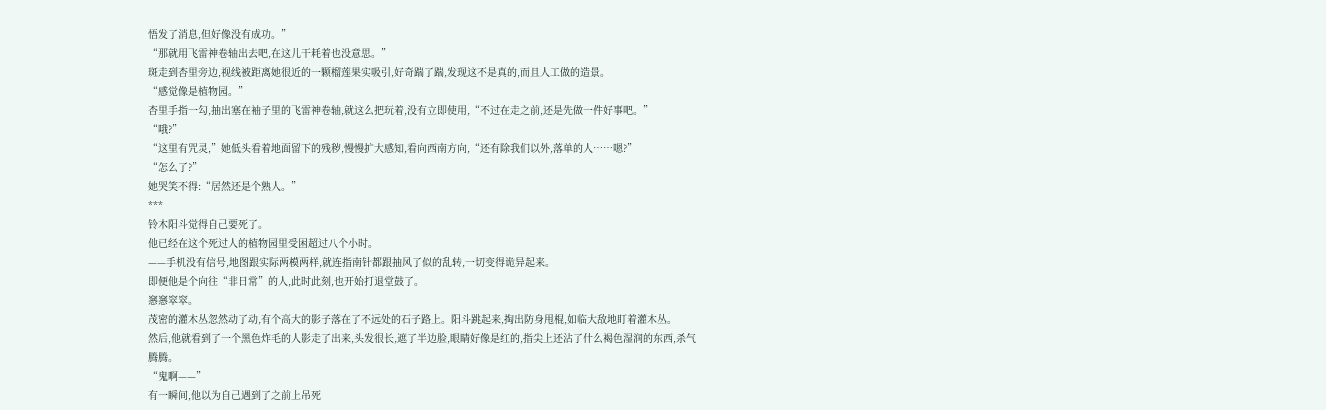悟发了消息,但好像没有成功。”
“那就用飞雷神卷轴出去吧,在这儿干耗着也没意思。”
斑走到杏里旁边,视线被距离她很近的一颗榴莲果实吸引,好奇踹了踹,发现这不是真的,而且人工做的造景。
“感觉像是植物园。”
杏里手指一勾,抽出塞在袖子里的飞雷神卷轴,就这么把玩着,没有立即使用,“不过在走之前,还是先做一件好事吧。”
“哦?”
“这里有咒灵,”她低头看着地面留下的残秽,慢慢扩大感知,看向西南方向,“还有除我们以外,落单的人……嗯?”
“怎么了?”
她哭笑不得:“居然还是个熟人。”
***
铃木阳斗觉得自己要死了。
他已经在这个死过人的植物园里受困超过八个小时。
——手机没有信号,地图跟实际两模两样,就连指南针都跟抽风了似的乱转,一切变得诡异起来。
即便他是个向往“非日常”的人,此时此刻,也开始打退堂鼓了。
窸窸窣窣。
茂密的灌木丛忽然动了动,有个高大的影子落在了不远处的石子路上。阳斗跳起来,掏出防身甩棍,如临大敌地盯着灌木丛。
然后,他就看到了一个黑色炸毛的人影走了出来,头发很长,遮了半边脸,眼睛好像是红的,指尖上还沾了什么褐色湿润的东西,杀气腾腾。
“鬼啊——”
有一瞬间,他以为自己遇到了之前上吊死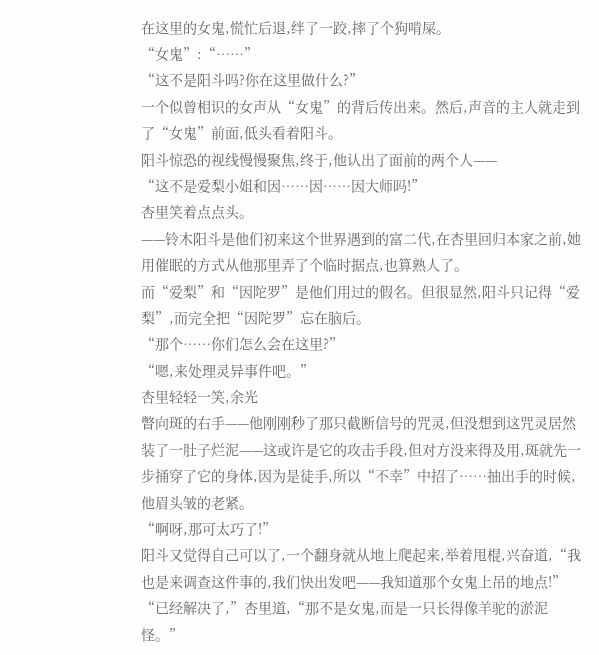在这里的女鬼,慌忙后退,绊了一跤,摔了个狗啃屎。
“女鬼”:“……”
“这不是阳斗吗?你在这里做什么?”
一个似曾相识的女声从“女鬼”的背后传出来。然后,声音的主人就走到了“女鬼”前面,低头看着阳斗。
阳斗惊恐的视线慢慢聚焦,终于,他认出了面前的两个人——
“这不是爱梨小姐和因……因……因大师吗!”
杏里笑着点点头。
——铃木阳斗是他们初来这个世界遇到的富二代,在杏里回归本家之前,她用催眠的方式从他那里弄了个临时据点,也算熟人了。
而“爱梨”和“因陀罗”是他们用过的假名。但很显然,阳斗只记得“爱梨”,而完全把“因陀罗”忘在脑后。
“那个……你们怎么会在这里?”
“嗯,来处理灵异事件吧。”
杏里轻轻一笑,余光
瞥向斑的右手——他刚刚秒了那只截断信号的咒灵,但没想到这咒灵居然装了一肚子烂泥——这或许是它的攻击手段,但对方没来得及用,斑就先一步捅穿了它的身体,因为是徒手,所以“不幸”中招了……抽出手的时候,他眉头皱的老紧。
“啊呀,那可太巧了!”
阳斗又觉得自己可以了,一个翻身就从地上爬起来,举着甩棍,兴奋道,“我也是来调查这件事的,我们快出发吧——我知道那个女鬼上吊的地点!”
“已经解决了,”杏里道,“那不是女鬼,而是一只长得像羊驼的淤泥怪。”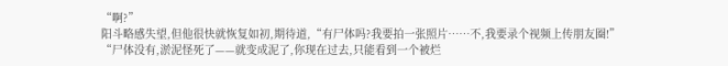“啊?”
阳斗略感失望,但他很快就恢复如初,期待道,“有尸体吗?我要拍一张照片……不,我要录个视频上传朋友圈!”
“尸体没有,淤泥怪死了——就变成泥了,你现在过去,只能看到一个被烂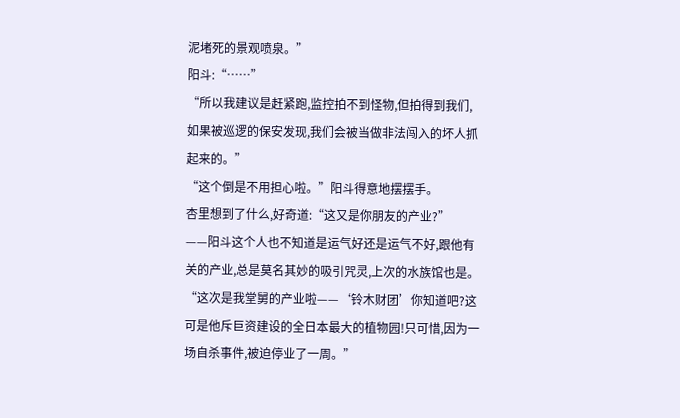泥堵死的景观喷泉。”
阳斗:“……”
“所以我建议是赶紧跑,监控拍不到怪物,但拍得到我们,如果被巡逻的保安发现,我们会被当做非法闯入的坏人抓起来的。”
“这个倒是不用担心啦。”阳斗得意地摆摆手。
杏里想到了什么,好奇道:“这又是你朋友的产业?”
——阳斗这个人也不知道是运气好还是运气不好,跟他有关的产业,总是莫名其妙的吸引咒灵,上次的水族馆也是。
“这次是我堂舅的产业啦——‘铃木财团’你知道吧?这可是他斥巨资建设的全日本最大的植物园!只可惜,因为一场自杀事件,被迫停业了一周。”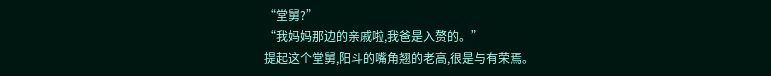“堂舅?”
“我妈妈那边的亲戚啦,我爸是入赘的。”
提起这个堂舅,阳斗的嘴角翘的老高,很是与有荣焉。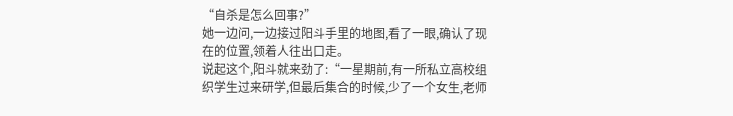“自杀是怎么回事?”
她一边问,一边接过阳斗手里的地图,看了一眼,确认了现在的位置,领着人往出口走。
说起这个,阳斗就来劲了:“一星期前,有一所私立高校组织学生过来研学,但最后集合的时候,少了一个女生,老师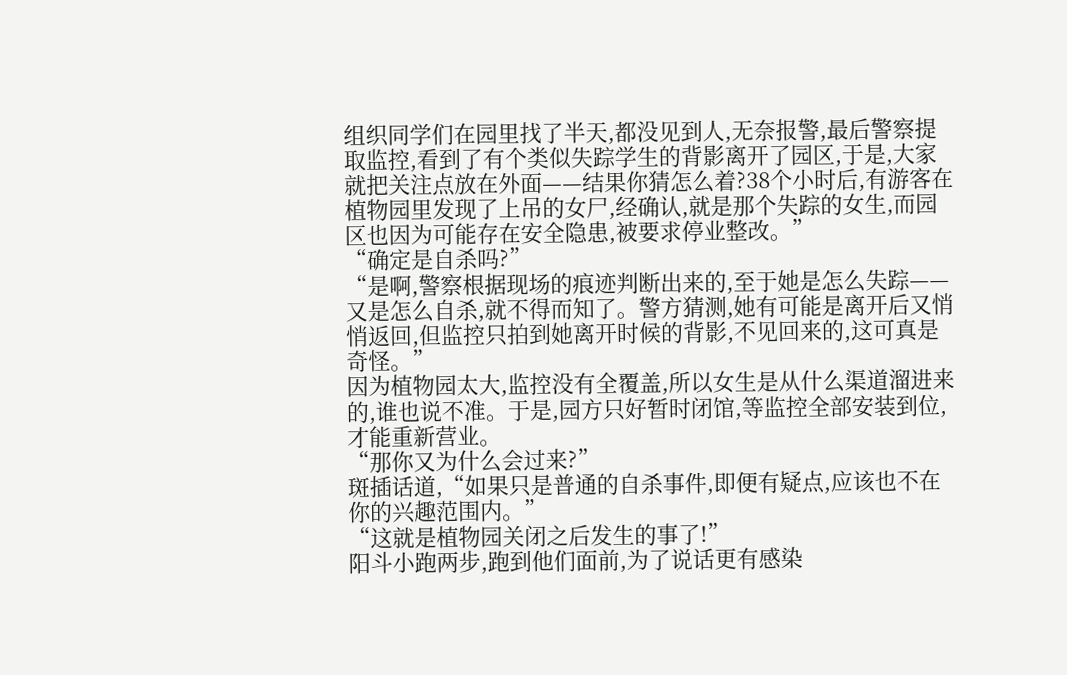组织同学们在园里找了半天,都没见到人,无奈报警,最后警察提取监控,看到了有个类似失踪学生的背影离开了园区,于是,大家就把关注点放在外面——结果你猜怎么着?38个小时后,有游客在植物园里发现了上吊的女尸,经确认,就是那个失踪的女生,而园区也因为可能存在安全隐患,被要求停业整改。”
“确定是自杀吗?”
“是啊,警察根据现场的痕迹判断出来的,至于她是怎么失踪——又是怎么自杀,就不得而知了。警方猜测,她有可能是离开后又悄悄返回,但监控只拍到她离开时候的背影,不见回来的,这可真是奇怪。”
因为植物园太大,监控没有全覆盖,所以女生是从什么渠道溜进来的,谁也说不准。于是,园方只好暂时闭馆,等监控全部安装到位,才能重新营业。
“那你又为什么会过来?”
斑插话道,“如果只是普通的自杀事件,即便有疑点,应该也不在你的兴趣范围内。”
“这就是植物园关闭之后发生的事了!”
阳斗小跑两步,跑到他们面前,为了说话更有感染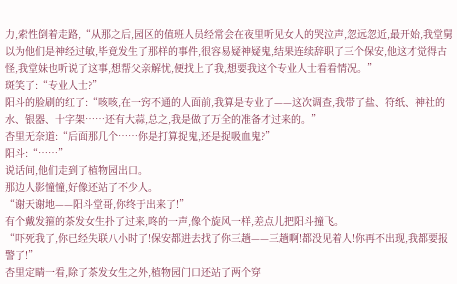力,索性倒着走路,“从那之后,园区的值班人员经常会在夜里听见女人的哭泣声,忽远忽近,最开始,我堂舅以为他们是神经过敏,毕竟发生了那样的事件,很容易疑神疑鬼,结果连续辞职了三个保安,他这才觉得古怪,我堂妹也听说了这事,想帮父亲解忧,便找上了我,想要我这个专业人士看看情况。”
斑笑了:“专业人士?”
阳斗的脸刷的红了:“咳咳,在一窍不通的人面前,我算是专业了——这次调查,我带了盐、符纸、神社的水、银器、十字架……还有大蒜,总之,我是做了万全的准备才过来的。”
杏里无奈道:“后面那几个……你是打算捉鬼,还是捉吸血鬼?”
阳斗:“……”
说话间,他们走到了植物园出口。
那边人影憧憧,好像还站了不少人。
“谢天谢地——阳斗堂哥,你终于出来了!”
有个戴发箍的茶发女生扑了过来,咚的一声,像个旋风一样,差点儿把阳斗撞飞。
“吓死我了,你已经失联八小时了!保安都进去找了你三趟——三趟啊!都没见着人!你再不出现,我都要报警了!”
杏里定睛一看,除了茶发女生之外,植物园门口还站了两个穿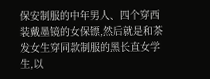保安制服的中年男人、四个穿西装戴墨镜的女保镖,然后就是和茶发女生穿同款制服的黑长直女学生,以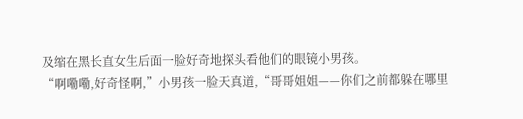及缩在黑长直女生后面一脸好奇地探头看他们的眼镜小男孩。
“啊嘞嘞,好奇怪啊,”小男孩一脸天真道,“哥哥姐姐——你们之前都躲在哪里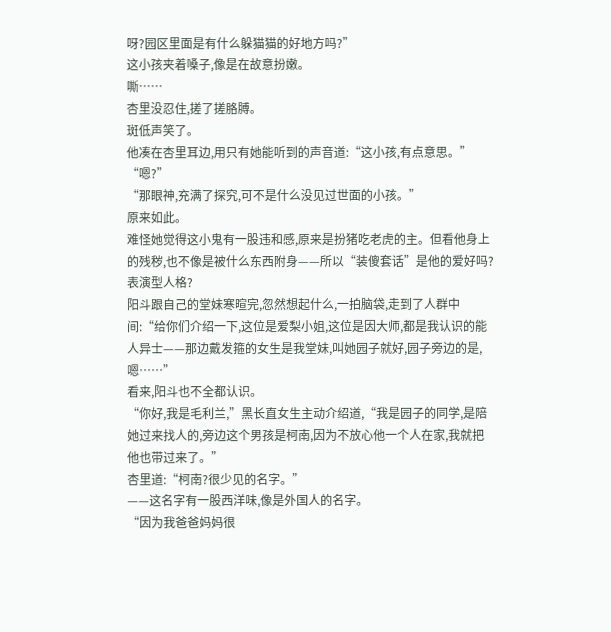呀?园区里面是有什么躲猫猫的好地方吗?”
这小孩夹着嗓子,像是在故意扮嫩。
嘶……
杏里没忍住,搓了搓胳膊。
斑低声笑了。
他凑在杏里耳边,用只有她能听到的声音道:“这小孩,有点意思。”
“嗯?”
“那眼神,充满了探究,可不是什么没见过世面的小孩。”
原来如此。
难怪她觉得这小鬼有一股违和感,原来是扮猪吃老虎的主。但看他身上的残秽,也不像是被什么东西附身——所以“装傻套话”是他的爱好吗?表演型人格?
阳斗跟自己的堂妹寒暄完,忽然想起什么,一拍脑袋,走到了人群中间:“给你们介绍一下,这位是爱梨小姐,这位是因大师,都是我认识的能人异士——那边戴发箍的女生是我堂妹,叫她园子就好,园子旁边的是,嗯……”
看来,阳斗也不全都认识。
“你好,我是毛利兰,”黑长直女生主动介绍道,“我是园子的同学,是陪她过来找人的,旁边这个男孩是柯南,因为不放心他一个人在家,我就把他也带过来了。”
杏里道:“柯南?很少见的名字。”
——这名字有一股西洋味,像是外国人的名字。
“因为我爸爸妈妈很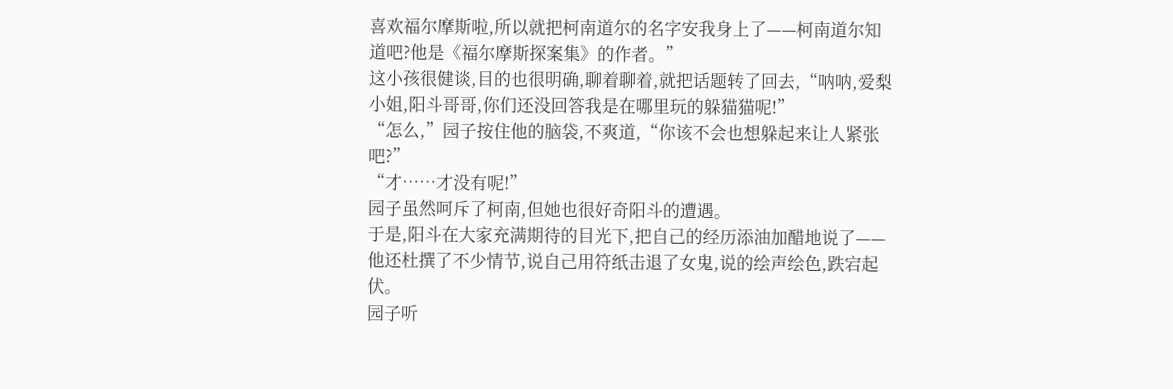喜欢福尔摩斯啦,所以就把柯南道尔的名字安我身上了——柯南道尔知道吧?他是《福尔摩斯探案集》的作者。”
这小孩很健谈,目的也很明确,聊着聊着,就把话题转了回去,“呐呐,爱梨小姐,阳斗哥哥,你们还没回答我是在哪里玩的躲猫猫呢!”
“怎么,”园子按住他的脑袋,不爽道,“你该不会也想躲起来让人紧张吧?”
“才……才没有呢!”
园子虽然呵斥了柯南,但她也很好奇阳斗的遭遇。
于是,阳斗在大家充满期待的目光下,把自己的经历添油加醋地说了——他还杜撰了不少情节,说自己用符纸击退了女鬼,说的绘声绘色,跌宕起伏。
园子听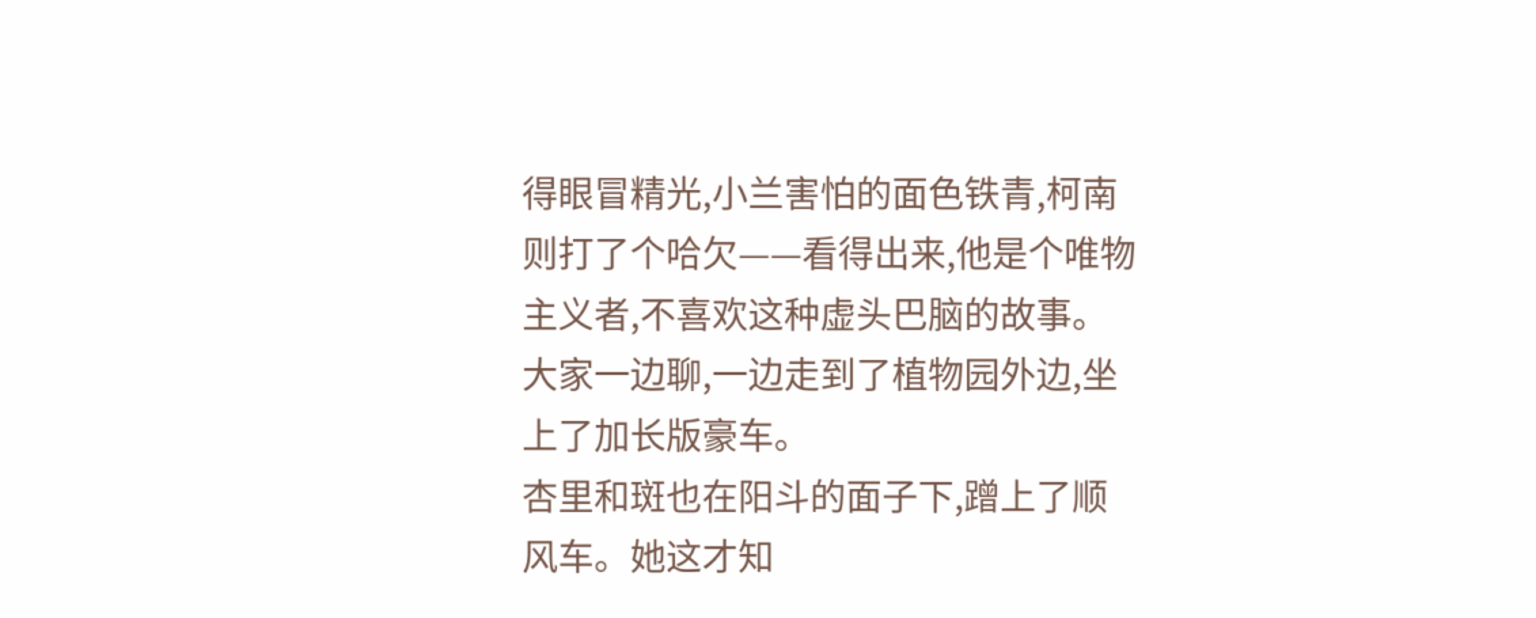得眼冒精光,小兰害怕的面色铁青,柯南则打了个哈欠——看得出来,他是个唯物主义者,不喜欢这种虚头巴脑的故事。
大家一边聊,一边走到了植物园外边,坐上了加长版豪车。
杏里和斑也在阳斗的面子下,蹭上了顺风车。她这才知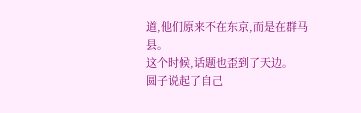道,他们原来不在东京,而是在群马县。
这个时候,话题也歪到了天边。
圆子说起了自己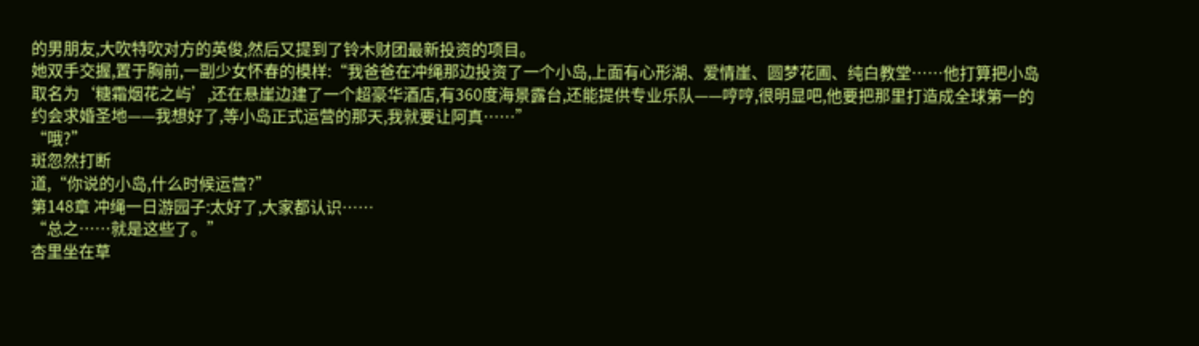的男朋友,大吹特吹对方的英俊,然后又提到了铃木财团最新投资的项目。
她双手交握,置于胸前,一副少女怀春的模样:“我爸爸在冲绳那边投资了一个小岛,上面有心形湖、爱情崖、圆梦花圃、纯白教堂……他打算把小岛取名为‘糖霜烟花之屿’,还在悬崖边建了一个超豪华酒店,有360度海景露台,还能提供专业乐队——哼哼,很明显吧,他要把那里打造成全球第一的约会求婚圣地——我想好了,等小岛正式运营的那天,我就要让阿真……”
“哦?”
斑忽然打断
道,“你说的小岛,什么时候运营?”
第148章 冲绳一日游园子:太好了,大家都认识……
“总之……就是这些了。”
杏里坐在草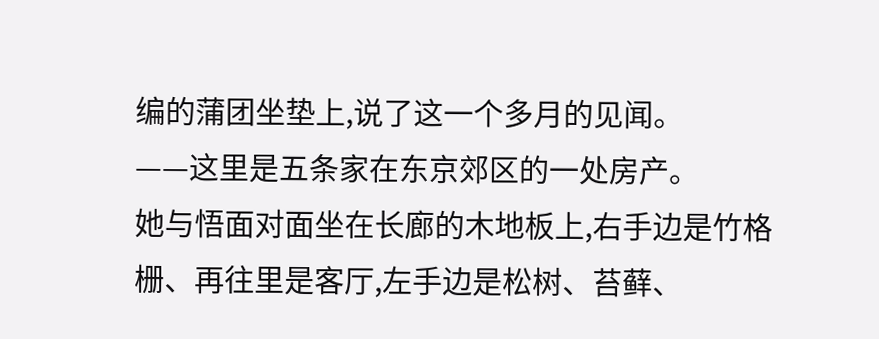编的蒲团坐垫上,说了这一个多月的见闻。
——这里是五条家在东京郊区的一处房产。
她与悟面对面坐在长廊的木地板上,右手边是竹格栅、再往里是客厅,左手边是松树、苔藓、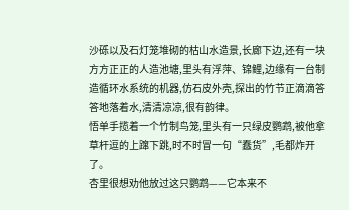沙砾以及石灯笼堆砌的枯山水造景,长廊下边,还有一块方方正正的人造池塘,里头有浮萍、锦鲤,边缘有一台制造循环水系统的机器,仿石皮外壳,探出的竹节正滴滴答答地落着水,清清凉凉,很有韵律。
悟单手揽着一个竹制鸟笼,里头有一只绿皮鹦鹉,被他拿草杆逗的上蹿下跳,时不时冒一句“蠢货”,毛都炸开了。
杏里很想劝他放过这只鹦鹉——它本来不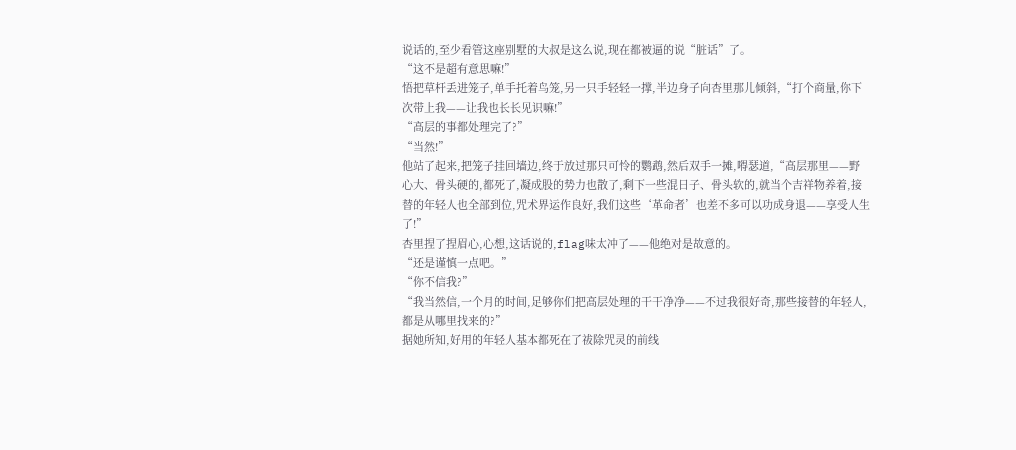说话的,至少看管这座别墅的大叔是这么说,现在都被逼的说“脏话”了。
“这不是超有意思嘛!”
悟把草杆丢进笼子,单手托着鸟笼,另一只手轻轻一撑,半边身子向杏里那儿倾斜,“打个商量,你下次带上我——让我也长长见识嘛!”
“高层的事都处理完了?”
“当然!”
他站了起来,把笼子挂回墙边,终于放过那只可怜的鹦鹉,然后双手一摊,嘚瑟道,“高层那里——野心大、骨头硬的,都死了,凝成股的势力也散了,剩下一些混日子、骨头软的,就当个吉祥物养着,接替的年轻人也全部到位,咒术界运作良好,我们这些‘革命者’也差不多可以功成身退——享受人生了!”
杏里捏了捏眉心,心想,这话说的,flag味太冲了——他绝对是故意的。
“还是谨慎一点吧。”
“你不信我?”
“我当然信,一个月的时间,足够你们把高层处理的干干净净——不过我很好奇,那些接替的年轻人,都是从哪里找来的?”
据她所知,好用的年轻人基本都死在了祓除咒灵的前线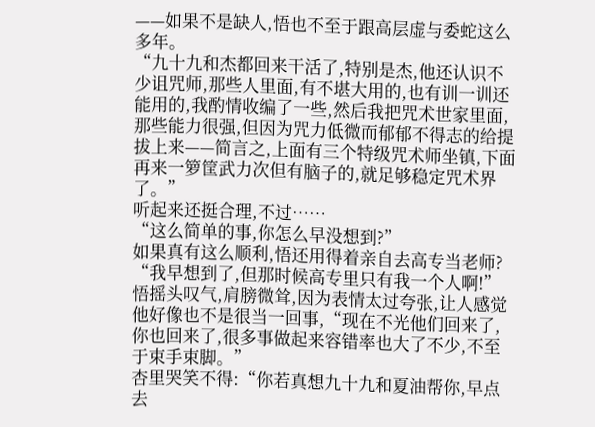——如果不是缺人,悟也不至于跟高层虚与委蛇这么多年。
“九十九和杰都回来干活了,特别是杰,他还认识不少诅咒师,那些人里面,有不堪大用的,也有训一训还能用的,我酌情收编了一些,然后我把咒术世家里面,那些能力很强,但因为咒力低微而郁郁不得志的给提拔上来——简言之,上面有三个特级咒术师坐镇,下面再来一箩筐武力次但有脑子的,就足够稳定咒术界了。”
听起来还挺合理,不过……
“这么简单的事,你怎么早没想到?”
如果真有这么顺利,悟还用得着亲自去高专当老师?
“我早想到了,但那时候高专里只有我一个人啊!”
悟摇头叹气,肩膀微耸,因为表情太过夸张,让人感觉他好像也不是很当一回事,“现在不光他们回来了,你也回来了,很多事做起来容错率也大了不少,不至于束手束脚。”
杏里哭笑不得:“你若真想九十九和夏油帮你,早点去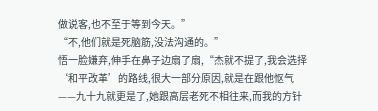做说客,也不至于等到今天。”
“不,他们就是死脑筋,没法沟通的。”
悟一脸嫌弃,伸手在鼻子边扇了扇,“杰就不提了,我会选择‘和平改革’的路线,很大一部分原因,就是在跟他怄气——九十九就更是了,她跟高层老死不相往来,而我的方针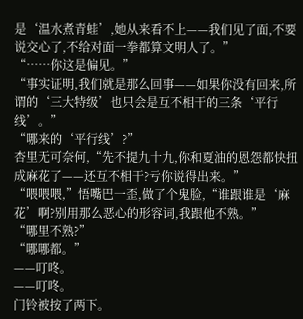是‘温水煮青蛙’,她从来看不上——我们见了面,不要说交心了,不给对面一拳都算文明人了。”
“……你这是偏见。”
“事实证明,我们就是那么回事——如果你没有回来,所谓的‘三大特级’也只会是互不相干的三条‘平行线’。”
“哪来的‘平行线’?”
杏里无可奈何,“先不提九十九,你和夏油的恩怨都快扭成麻花了——还互不相干?亏你说得出来。”
“喂喂喂,”悟嘴巴一歪,做了个鬼脸,“谁跟谁是‘麻花’啊?别用那么恶心的形容词,我跟他不熟。”
“哪里不熟?”
“哪哪都。”
——叮咚。
——叮咚。
门铃被按了两下。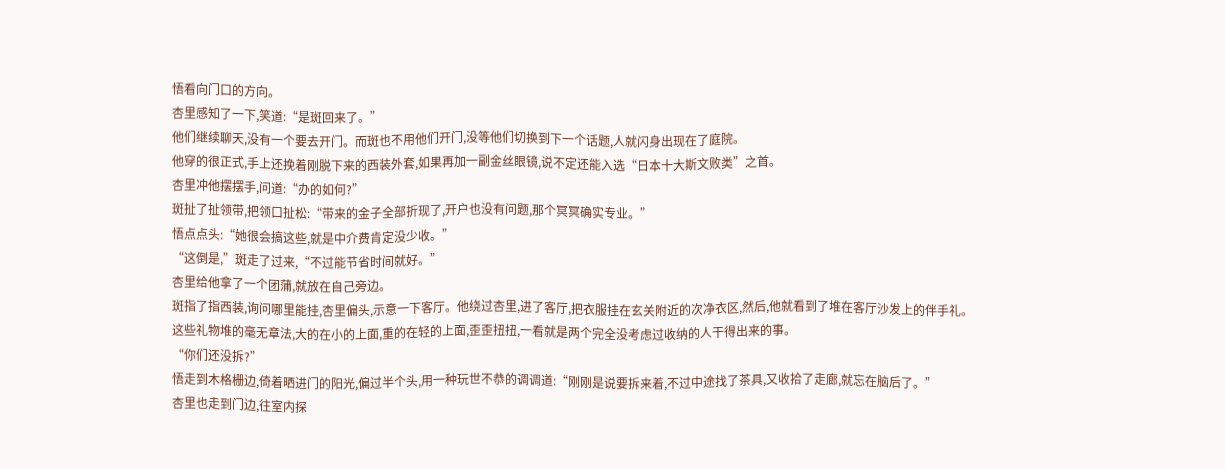悟看向门口的方向。
杏里感知了一下,笑道:“是斑回来了。”
他们继续聊天,没有一个要去开门。而斑也不用他们开门,没等他们切换到下一个话题,人就闪身出现在了庭院。
他穿的很正式,手上还挽着刚脱下来的西装外套,如果再加一副金丝眼镜,说不定还能入选“日本十大斯文败类”之首。
杏里冲他摆摆手,问道:“办的如何?”
斑扯了扯领带,把领口扯松:“带来的金子全部折现了,开户也没有问题,那个冥冥确实专业。”
悟点点头:“她很会搞这些,就是中介费肯定没少收。”
“这倒是,”斑走了过来,“不过能节省时间就好。”
杏里给他拿了一个团蒲,就放在自己旁边。
斑指了指西装,询问哪里能挂,杏里偏头,示意一下客厅。他绕过杏里,进了客厅,把衣服挂在玄关附近的次净衣区,然后,他就看到了堆在客厅沙发上的伴手礼。
这些礼物堆的毫无章法,大的在小的上面,重的在轻的上面,歪歪扭扭,一看就是两个完全没考虑过收纳的人干得出来的事。
“你们还没拆?”
悟走到木格栅边,倚着晒进门的阳光,偏过半个头,用一种玩世不恭的调调道:“刚刚是说要拆来着,不过中途找了茶具,又收拾了走廊,就忘在脑后了。”
杏里也走到门边,往室内探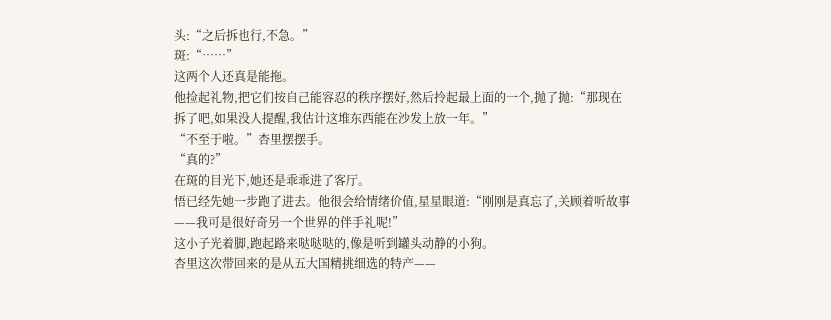头:“之后拆也行,不急。”
斑:“……”
这两个人还真是能拖。
他捡起礼物,把它们按自己能容忍的秩序摆好,然后拎起最上面的一个,抛了抛:“那现在拆了吧,如果没人提醒,我估计这堆东西能在沙发上放一年。”
“不至于啦。”杏里摆摆手。
“真的?”
在斑的目光下,她还是乖乖进了客厅。
悟已经先她一步跑了进去。他很会给情绪价值,星星眼道:“刚刚是真忘了,关顾着听故事——我可是很好奇另一个世界的伴手礼呢!”
这小子光着脚,跑起路来哒哒哒的,像是听到罐头动静的小狗。
杏里这次带回来的是从五大国精挑细选的特产——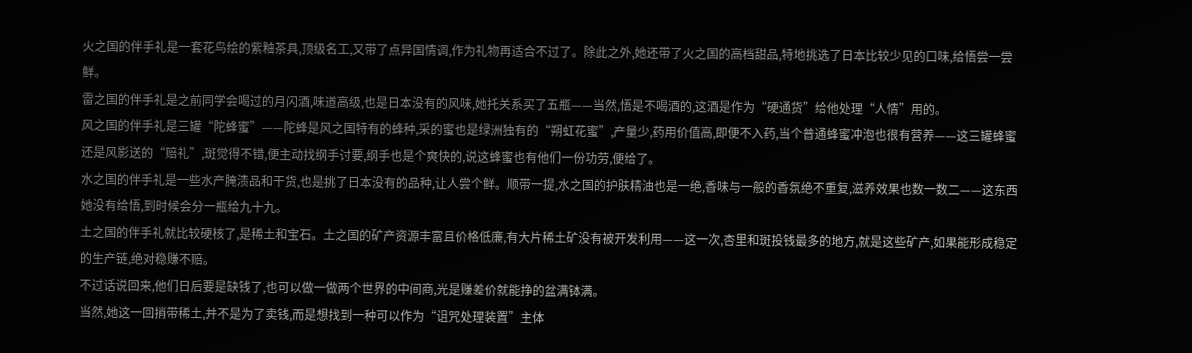火之国的伴手礼是一套花鸟绘的紫釉茶具,顶级名工,又带了点异国情调,作为礼物再适合不过了。除此之外,她还带了火之国的高档甜品,特地挑选了日本比较少见的口味,给悟尝一尝鲜。
雷之国的伴手礼是之前同学会喝过的月闪酒,味道高级,也是日本没有的风味,她托关系买了五瓶——当然,悟是不喝酒的,这酒是作为“硬通货”给他处理“人情”用的。
风之国的伴手礼是三罐“陀蜂蜜”——陀蜂是风之国特有的蜂种,采的蜜也是绿洲独有的“朔虹花蜜”,产量少,药用价值高,即便不入药,当个普通蜂蜜冲泡也很有营养——这三罐蜂蜜还是风影送的“赔礼”,斑觉得不错,便主动找纲手讨要,纲手也是个爽快的,说这蜂蜜也有他们一份功劳,便给了。
水之国的伴手礼是一些水产腌渍品和干货,也是挑了日本没有的品种,让人尝个鲜。顺带一提,水之国的护肤精油也是一绝,香味与一般的香氛绝不重复,滋养效果也数一数二——这东西她没有给悟,到时候会分一瓶给九十九。
土之国的伴手礼就比较硬核了,是稀土和宝石。土之国的矿产资源丰富且价格低廉,有大片稀土矿没有被开发利用——这一次,杏里和斑投钱最多的地方,就是这些矿产,如果能形成稳定的生产链,绝对稳赚不赔。
不过话说回来,他们日后要是缺钱了,也可以做一做两个世界的中间商,光是赚差价就能挣的盆满钵满。
当然,她这一回捎带稀土,并不是为了卖钱,而是想找到一种可以作为“诅咒处理装置”主体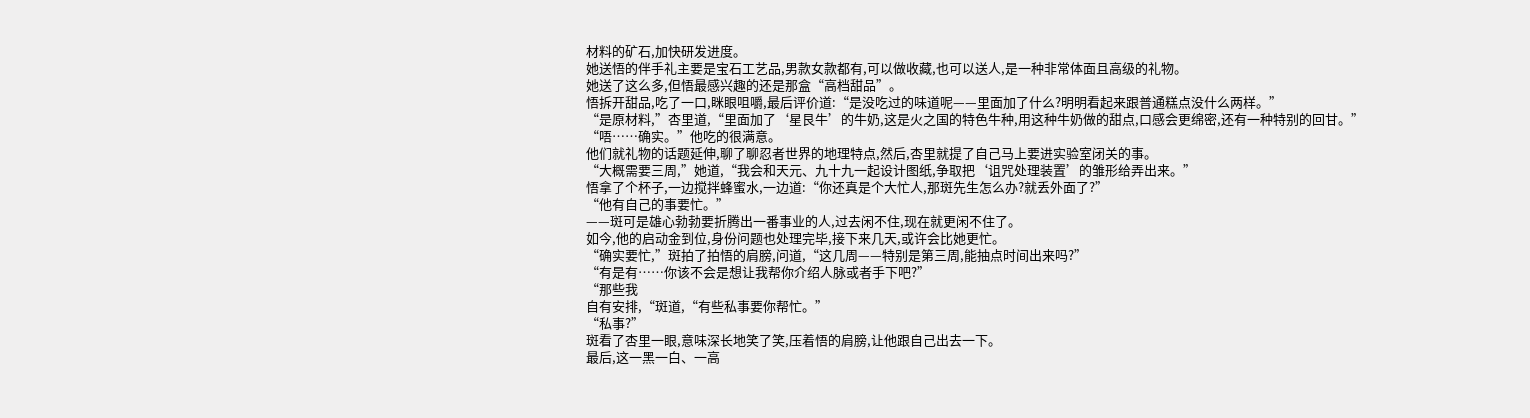材料的矿石,加快研发进度。
她送悟的伴手礼主要是宝石工艺品,男款女款都有,可以做收藏,也可以送人,是一种非常体面且高级的礼物。
她送了这么多,但悟最感兴趣的还是那盒“高档甜品”。
悟拆开甜品,吃了一口,眯眼咀嚼,最后评价道:“是没吃过的味道呢——里面加了什么?明明看起来跟普通糕点没什么两样。”
“是原材料,”杏里道,“里面加了‘星艮牛’的牛奶,这是火之国的特色牛种,用这种牛奶做的甜点,口感会更绵密,还有一种特别的回甘。”
“唔……确实。”他吃的很满意。
他们就礼物的话题延伸,聊了聊忍者世界的地理特点,然后,杏里就提了自己马上要进实验室闭关的事。
“大概需要三周,”她道,“我会和天元、九十九一起设计图纸,争取把‘诅咒处理装置’的雏形给弄出来。”
悟拿了个杯子,一边搅拌蜂蜜水,一边道:“你还真是个大忙人,那斑先生怎么办?就丢外面了?”
“他有自己的事要忙。”
——斑可是雄心勃勃要折腾出一番事业的人,过去闲不住,现在就更闲不住了。
如今,他的启动金到位,身份问题也处理完毕,接下来几天,或许会比她更忙。
“确实要忙,”斑拍了拍悟的肩膀,问道,“这几周——特别是第三周,能抽点时间出来吗?”
“有是有……你该不会是想让我帮你介绍人脉或者手下吧?”
“那些我
自有安排,“斑道,“有些私事要你帮忙。”
“私事?”
斑看了杏里一眼,意味深长地笑了笑,压着悟的肩膀,让他跟自己出去一下。
最后,这一黑一白、一高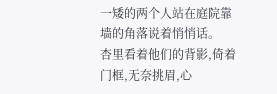一矮的两个人站在庭院靠墙的角落说着悄悄话。
杏里看着他们的背影,倚着门框,无奈挑眉,心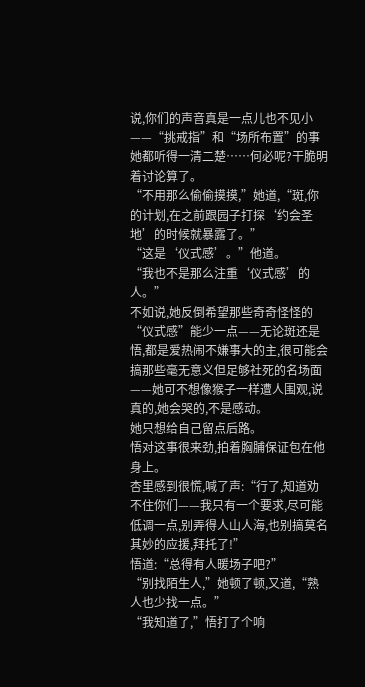说,你们的声音真是一点儿也不见小——“挑戒指”和“场所布置”的事她都听得一清二楚……何必呢?干脆明着讨论算了。
“不用那么偷偷摸摸,”她道,“斑,你的计划,在之前跟园子打探‘约会圣地’的时候就暴露了。”
“这是‘仪式感’。”他道。
“我也不是那么注重‘仪式感’的人。”
不如说,她反倒希望那些奇奇怪怪的“仪式感”能少一点——无论斑还是悟,都是爱热闹不嫌事大的主,很可能会搞那些毫无意义但足够社死的名场面——她可不想像猴子一样遭人围观,说真的,她会哭的,不是感动。
她只想给自己留点后路。
悟对这事很来劲,拍着胸脯保证包在他身上。
杏里感到很慌,喊了声:“行了,知道劝不住你们——我只有一个要求,尽可能低调一点,别弄得人山人海,也别搞莫名其妙的应援,拜托了!”
悟道:“总得有人暖场子吧?”
“别找陌生人,”她顿了顿,又道,“熟人也少找一点。”
“我知道了,”悟打了个响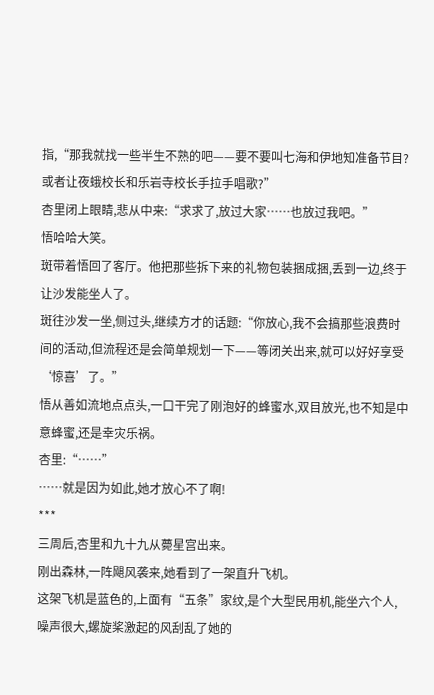指,“那我就找一些半生不熟的吧——要不要叫七海和伊地知准备节目?或者让夜蛾校长和乐岩寺校长手拉手唱歌?”
杏里闭上眼睛,悲从中来:“求求了,放过大家……也放过我吧。”
悟哈哈大笑。
斑带着悟回了客厅。他把那些拆下来的礼物包装捆成捆,丢到一边,终于让沙发能坐人了。
斑往沙发一坐,侧过头,继续方才的话题:“你放心,我不会搞那些浪费时间的活动,但流程还是会简单规划一下——等闭关出来,就可以好好享受‘惊喜’了。”
悟从善如流地点点头,一口干完了刚泡好的蜂蜜水,双目放光,也不知是中意蜂蜜,还是幸灾乐祸。
杏里:“……”
……就是因为如此,她才放心不了啊!
***
三周后,杏里和九十九从薨星宫出来。
刚出森林,一阵飓风袭来,她看到了一架直升飞机。
这架飞机是蓝色的,上面有“五条”家纹,是个大型民用机,能坐六个人,噪声很大,螺旋桨激起的风刮乱了她的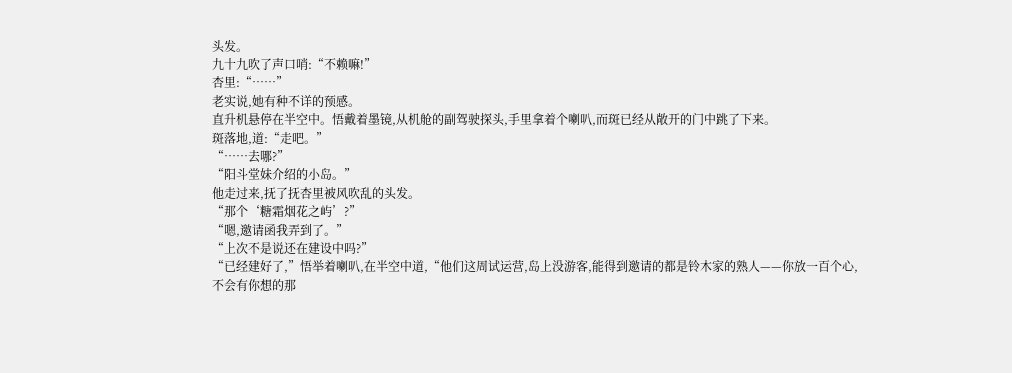头发。
九十九吹了声口哨:“不赖嘛!”
杏里:“……”
老实说,她有种不详的预感。
直升机悬停在半空中。悟戴着墨镜,从机舱的副驾驶探头,手里拿着个喇叭,而斑已经从敞开的门中跳了下来。
斑落地,道:“走吧。”
“……去哪?”
“阳斗堂妹介绍的小岛。”
他走过来,抚了抚杏里被风吹乱的头发。
“那个‘糖霜烟花之屿’?”
“嗯,邀请函我弄到了。”
“上次不是说还在建设中吗?”
“已经建好了,”悟举着喇叭,在半空中道,“他们这周试运营,岛上没游客,能得到邀请的都是铃木家的熟人——你放一百个心,不会有你想的那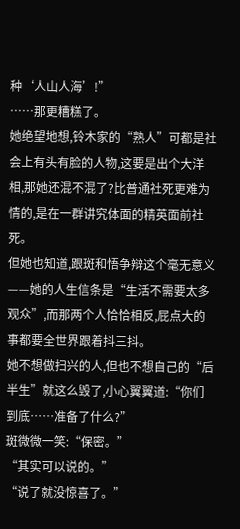种‘人山人海’!”
……那更糟糕了。
她绝望地想,铃木家的“熟人”可都是社会上有头有脸的人物,这要是出个大洋相,那她还混不混了?比普通社死更难为情的,是在一群讲究体面的精英面前社死。
但她也知道,跟斑和悟争辩这个毫无意义——她的人生信条是“生活不需要太多观众”,而那两个人恰恰相反,屁点大的事都要全世界跟着抖三抖。
她不想做扫兴的人,但也不想自己的“后半生”就这么毁了,小心翼翼道:“你们到底……准备了什么?”
斑微微一笑:“保密。”
“其实可以说的。”
“说了就没惊喜了。”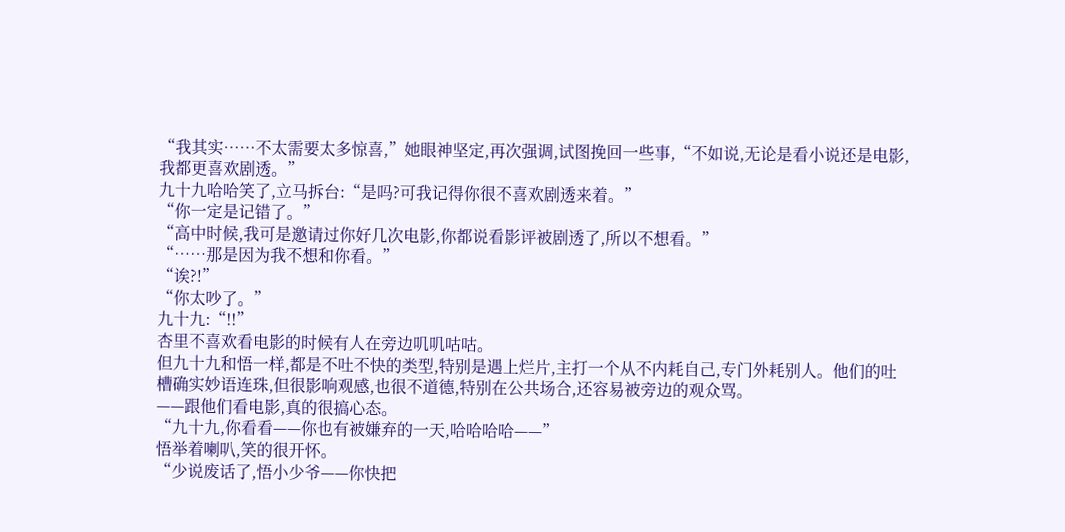“我其实……不太需要太多惊喜,”她眼神坚定,再次强调,试图挽回一些事,“不如说,无论是看小说还是电影,我都更喜欢剧透。”
九十九哈哈笑了,立马拆台:“是吗?可我记得你很不喜欢剧透来着。”
“你一定是记错了。”
“高中时候,我可是邀请过你好几次电影,你都说看影评被剧透了,所以不想看。”
“……那是因为我不想和你看。”
“诶?!”
“你太吵了。”
九十九:“!!”
杏里不喜欢看电影的时候有人在旁边叽叽咕咕。
但九十九和悟一样,都是不吐不快的类型,特别是遇上烂片,主打一个从不内耗自己,专门外耗别人。他们的吐槽确实妙语连珠,但很影响观感,也很不道德,特别在公共场合,还容易被旁边的观众骂。
——跟他们看电影,真的很搞心态。
“九十九,你看看——你也有被嫌弃的一天,哈哈哈哈——”
悟举着喇叭,笑的很开怀。
“少说废话了,悟小少爷——你快把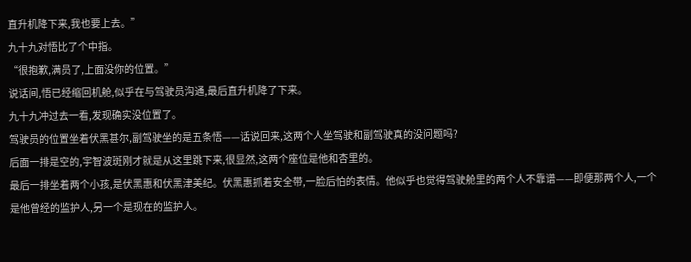直升机降下来,我也要上去。”
九十九对悟比了个中指。
“很抱歉,满员了,上面没你的位置。”
说话间,悟已经缩回机舱,似乎在与驾驶员沟通,最后直升机降了下来。
九十九冲过去一看,发现确实没位置了。
驾驶员的位置坐着伏黑甚尔,副驾驶坐的是五条悟——话说回来,这两个人坐驾驶和副驾驶真的没问题吗?
后面一排是空的,宇智波斑刚才就是从这里跳下来,很显然,这两个座位是他和杏里的。
最后一排坐着两个小孩,是伏黑惠和伏黑津美纪。伏黑惠抓着安全带,一脸后怕的表情。他似乎也觉得驾驶舱里的两个人不靠谱——即便那两个人,一个是他曾经的监护人,另一个是现在的监护人。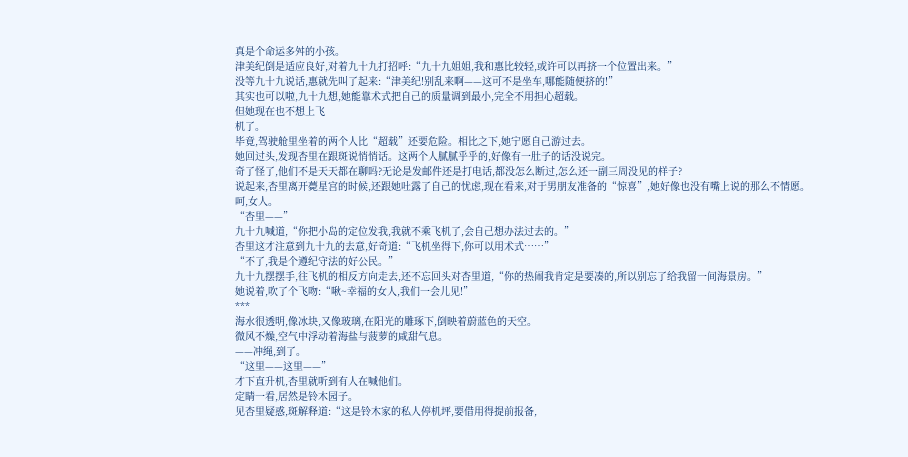真是个命运多舛的小孩。
津美纪倒是适应良好,对着九十九打招呼:“九十九姐姐,我和惠比较轻,或许可以再挤一个位置出来。”
没等九十九说话,惠就先叫了起来:“津美纪!别乱来啊——这可不是坐车,哪能随便挤的!”
其实也可以啦,九十九想,她能靠术式把自己的质量调到最小,完全不用担心超载。
但她现在也不想上飞
机了。
毕竟,驾驶舱里坐着的两个人比“超载”还要危险。相比之下,她宁愿自己游过去。
她回过头,发现杏里在跟斑说悄悄话。这两个人腻腻乎乎的,好像有一肚子的话没说完。
奇了怪了,他们不是天天都在聊吗?无论是发邮件还是打电话,都没怎么断过,怎么还一副三周没见的样子?
说起来,杏里离开薨星宫的时候,还跟她吐露了自己的忧虑,现在看来,对于男朋友准备的“惊喜”,她好像也没有嘴上说的那么不情愿。
呵,女人。
“杏里——”
九十九喊道,“你把小岛的定位发我,我就不乘飞机了,会自己想办法过去的。”
杏里这才注意到九十九的去意,好奇道:“飞机坐得下,你可以用术式……”
“不了,我是个遵纪守法的好公民。”
九十九摆摆手,往飞机的相反方向走去,还不忘回头对杏里道,“你的热闹我肯定是要凑的,所以别忘了给我留一间海景房。”
她说着,吹了个飞吻:“啾~幸福的女人,我们一会儿见!”
***
海水很透明,像冰块,又像玻璃,在阳光的雕琢下,倒映着蔚蓝色的天空。
微风不燥,空气中浮动着海盐与菠萝的咸甜气息。
——冲绳,到了。
“这里——这里——”
才下直升机,杏里就听到有人在喊他们。
定睛一看,居然是铃木园子。
见杏里疑惑,斑解释道:“这是铃木家的私人停机坪,要借用得提前报备,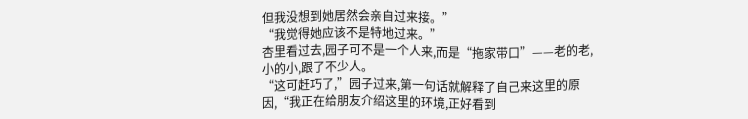但我没想到她居然会亲自过来接。”
“我觉得她应该不是特地过来。”
杏里看过去,园子可不是一个人来,而是“拖家带口”——老的老,小的小,跟了不少人。
“这可赶巧了,”园子过来,第一句话就解释了自己来这里的原因,“我正在给朋友介绍这里的环境,正好看到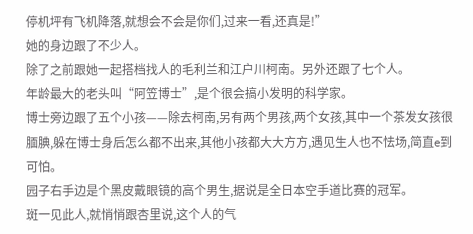停机坪有飞机降落,就想会不会是你们,过来一看,还真是!”
她的身边跟了不少人。
除了之前跟她一起搭档找人的毛利兰和江户川柯南。另外还跟了七个人。
年龄最大的老头叫“阿笠博士”,是个很会搞小发明的科学家。
博士旁边跟了五个小孩——除去柯南,另有两个男孩,两个女孩,其中一个茶发女孩很腼腆,躲在博士身后怎么都不出来,其他小孩都大大方方,遇见生人也不怯场,简直e到可怕。
园子右手边是个黑皮戴眼镜的高个男生,据说是全日本空手道比赛的冠军。
斑一见此人,就悄悄跟杏里说,这个人的气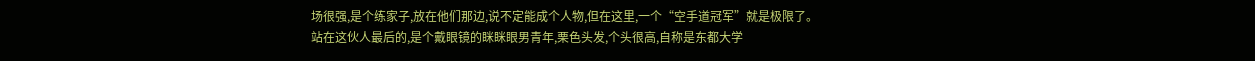场很强,是个练家子,放在他们那边,说不定能成个人物,但在这里,一个“空手道冠军”就是极限了。
站在这伙人最后的,是个戴眼镜的眯眯眼男青年,栗色头发,个头很高,自称是东都大学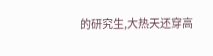的研究生,大热天还穿高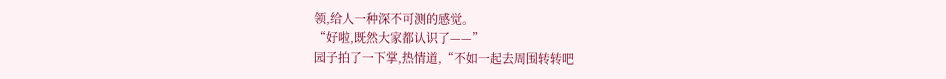领,给人一种深不可测的感觉。
“好啦,既然大家都认识了——”
园子拍了一下掌,热情道,“不如一起去周围转转吧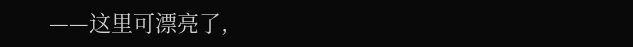——这里可漂亮了,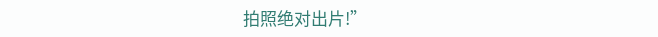拍照绝对出片!”